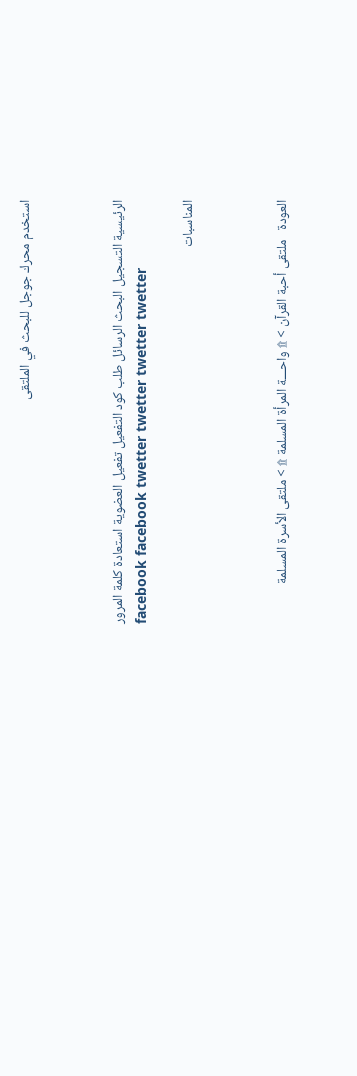استخدم محرك جوجل للبحث في الملتقى



الرئيسية التسجيل البحث الرسائل طلب كود التفعيل تفعيل العضوية استعادة كلمة المرور
facebook facebook twetter twetter twetter twetter

المناسبات



العودة   ملتقى أحبة القرآن > ۩ واحـــة المرأة المسلمة ۩ > ملتقى الأسرة المسلمة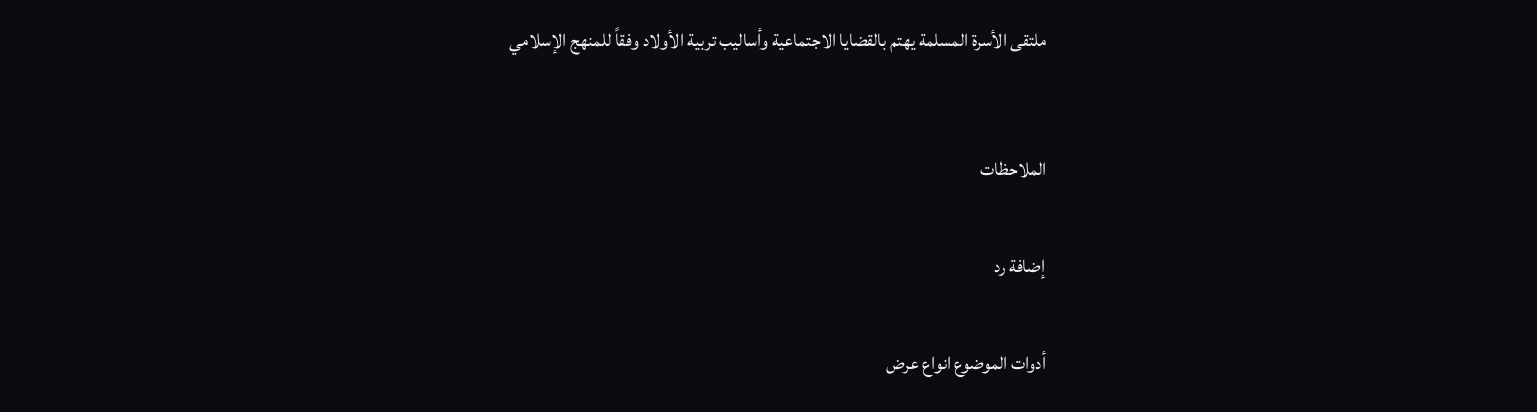ملتقى الأسرة المسلمة يهتم بالقضايا الاجتماعية وأساليب تربية الأولاد وفقاً للمنهج الإسلامي



الملاحظات


إضافة رد


أدوات الموضوع انواع عرض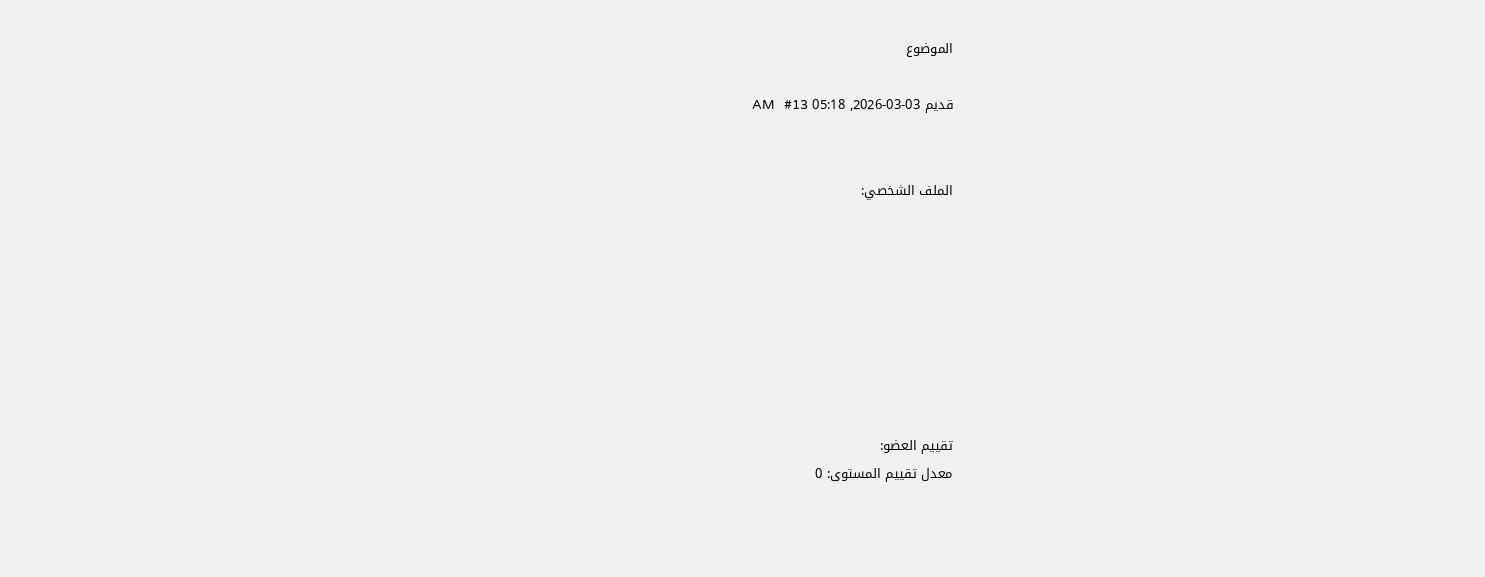الموضوع

قديم 03-03-2026, 05:18 AM   #13


الملف الشخصي:








تقييم العضو:
معدل تقييم المستوى: 0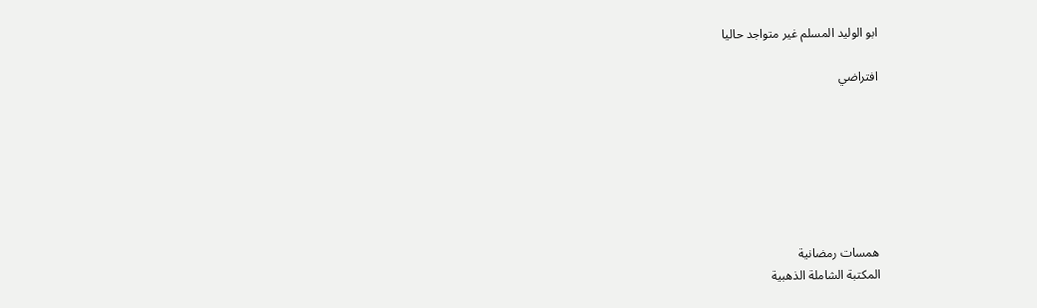ابو الوليد المسلم غير متواجد حاليا

افتراضي







همسات رمضانية
المكتبة الشاملة الذهبية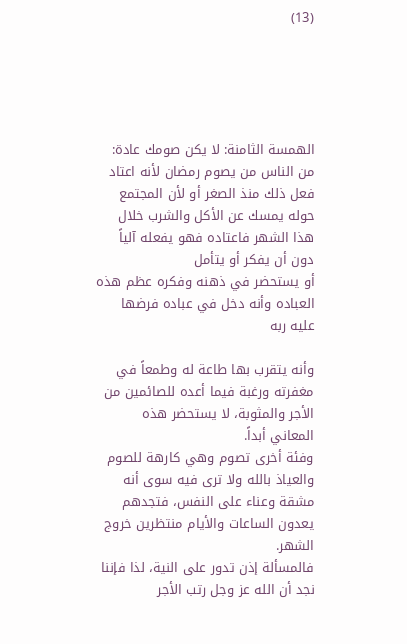(13)





الهمسة الثامنة: لا يكن صومك عادة:
من الناس من يصوم رمضان لأنه اعتاد فعل ذلك منذ الصغر أو لأن المجتمع حوله يمسك عن الأكل والشرب خلال هذا الشهر فاعتاده فهو يفعله آلياً دون أن يفكر أو يتأمل
أو يستحضر في ذهنه وفكره عظم هذه العباده وأنه دخل في عباده فرضها عليه ربه

وأنه يتقرب بها طاعة له وطمعاً في مغفرته ورغبة فيما أعده للصائمين من الأجر والمثوبة، لا يستحضر هذه المعاني أبداً.
وفئة أخرى تصوم وهي كارهة للصوم والعياذ بالله ولا ترى فيه سوى أنه مشقة وعناء على النفس، فتجدهم يعدون الساعات والأيام منتظرين خروج الشهر.
فالمسألة إذن تدور على النية، لذا فإننا نجد أن الله عز وجل رتب الأجر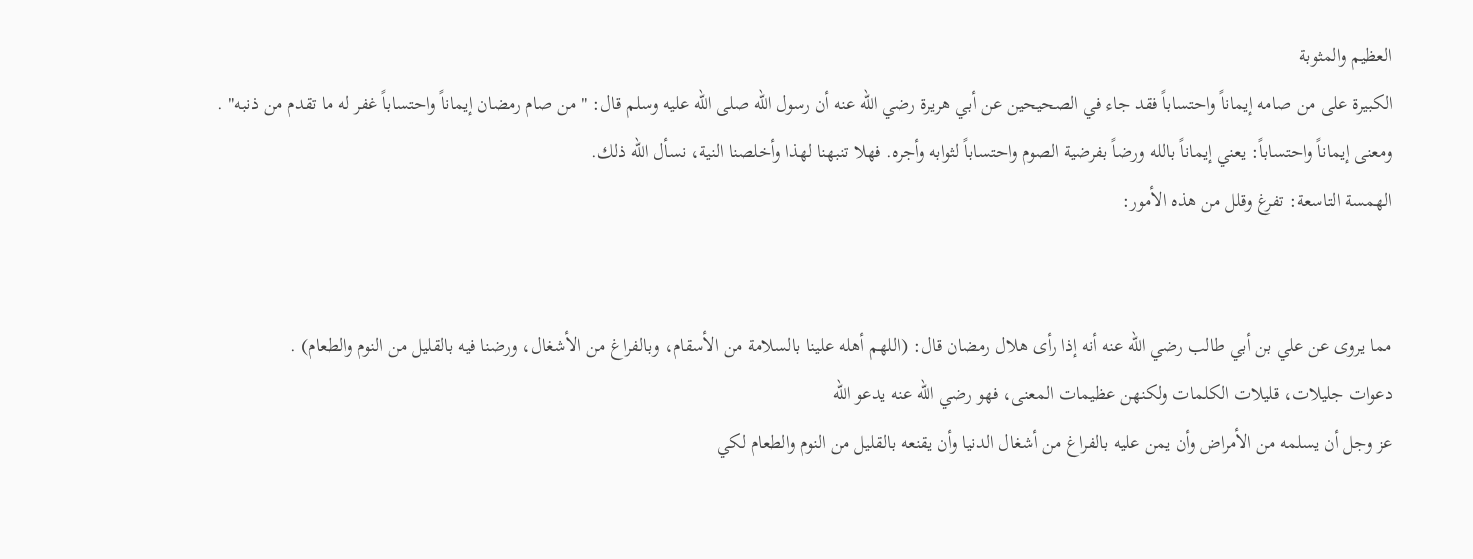العظيم والمثوبة
الكبيرة على من صامه إيماناً واحتساباً فقد جاء في الصحيحين عن أبي هريرة رضي الله عنه أن رسول الله صلى الله عليه وسلم قال: "من صام رمضان إيماناً واحتساباً غفر له ما تقدم من ذنبه" . ومعنى إيماناً واحتساباً: يعني إيماناً بالله ورضاً بفرضية الصوم واحتساباً لثوابه وأجره. فهلا تنبهنا لهذا وأخلصنا النية، نسأل الله ذلك.
الهمسة التاسعة: تفرغ وقلل من هذه الأمور:


مما يروى عن علي بن أبي طالب رضي الله عنه أنه إذا رأى هلال رمضان قال: (اللهم أهله علينا بالسلامة من الأسقام، وبالفراغ من الأشغال، ورضنا فيه بالقليل من النوم والطعام) .
دعوات جليلات، قليلات الكلمات ولكنهن عظيمات المعنى، فهو رضي الله عنه يدعو الله
عز وجل أن يسلمه من الأمراض وأن يمن عليه بالفراغ من أشغال الدنيا وأن يقنعه بالقليل من النوم والطعام لكي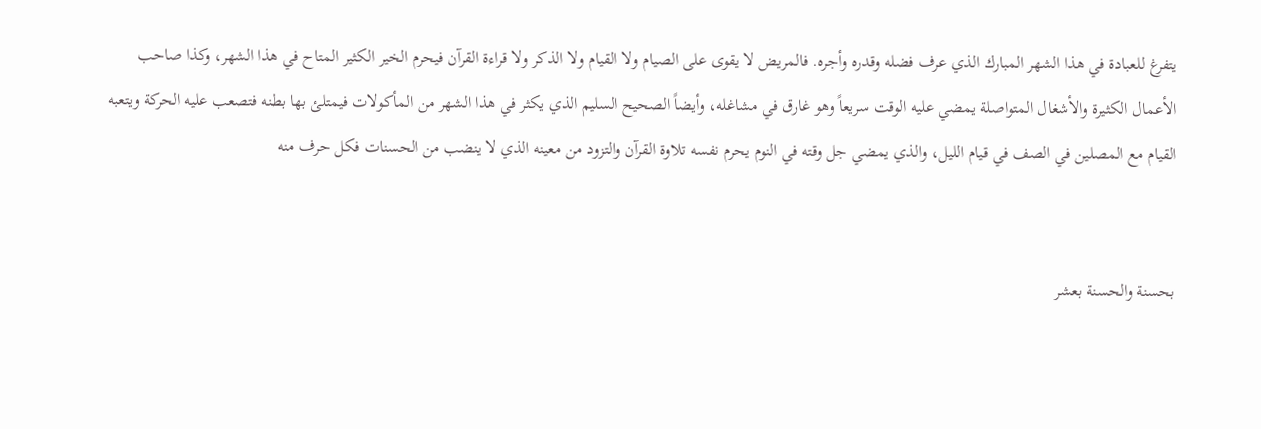يتفرغ للعبادة في هذا الشهر المبارك الذي عرف فضله وقدره وأجره. فالمريض لا يقوى على الصيام ولا القيام ولا الذكر ولا قراءة القرآن فيحرم الخير الكثير المتاح في هذا الشهر، وكذا صاحب الأعمال الكثيرة والأشغال المتواصلة يمضي عليه الوقت سريعاً وهو غارق في مشاغله، وأيضاً الصحيح السليم الذي يكثر في هذا الشهر من المأكولات فيمتلئ بها بطنه فتصعب عليه الحركة ويتعبه القيام مع المصلين في الصف في قيام الليل، والذي يمضي جل وقته في النوم يحرم نفسه تلاوة القرآن والتزود من معينه الذي لا ينضب من الحسنات فكل حرف منه


بحسنة والحسنة بعشر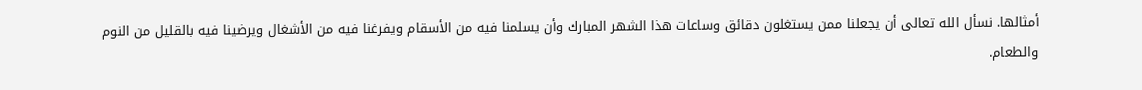أمثالها. نسأل الله تعالى أن يجعلنا ممن يستغلون دقائق وساعات هذا الشهر المبارك وأن يسلمنا فيه من الأسقام ويفرغنا فيه من الأشغال ويرضينا فيه بالقليل من النوم والطعام.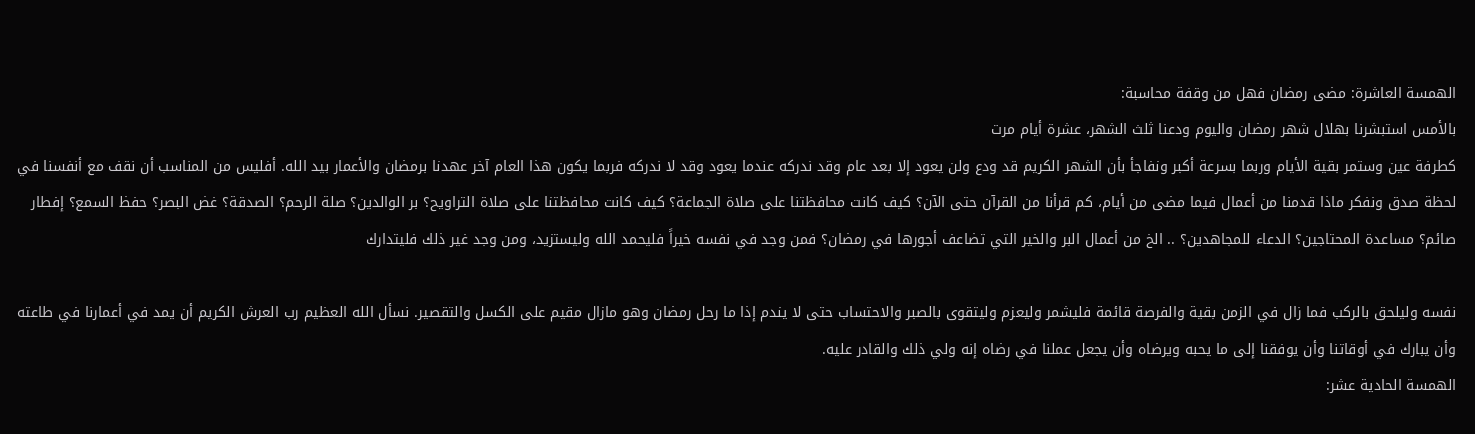الهمسة العاشرة: مضى رمضان فهل من وقفة محاسبة:
بالأمس استبشرنا بهلال شهر رمضان واليوم ودعنا ثلث الشهر، عشرة أيام مرت
كطرفة عين وستمر بقية الأيام وربما بسرعة أكبر ونفاجأ بأن الشهر الكريم قد ودع ولن يعود إلا بعد عام وقد ندركه عندما يعود وقد لا ندركه فربما يكون هذا العام آخر عهدنا برمضان والأعمار بيد الله. أفليس من المناسب أن نقف مع أنفسنا في لحظة صدق ونفكر ماذا قدمنا من أعمال فيما مضى من أيام، كم قرأنا من القرآن حتى الآن؟ كيف كانت محافظتنا على صلاة الجماعة؟ كيف كانت محافظتنا على صلاة التراويح؟ بر الوالدين؟ صلة الرحم؟ الصدقة؟ غض البصر؟ حفظ السمع؟ إفطار صائم؟ مساعدة المحتاجين؟ الدعاء للمجاهدين؟ .. الخ من أعمال البر والخير التي تضاعف أجورها في رمضان؟ فمن وجد في نفسه خيراً فليحمد الله وليستزيد، ومن وجد غير ذلك فليتدارك

نفسه وليلحق بالركب فما زال في الزمن بقية والفرصة قائمة فليشمر وليعزم وليتقوى بالصبر والاحتساب حتى لا يندم إذا ما رحل رمضان وهو مازال مقيم على الكسل والتقصير. نسأل الله العظيم رب العرش الكريم أن يمد في أعمارنا في طاعته وأن يبارك في أوقاتنا وأن يوفقنا إلى ما يحبه ويرضاه وأن يجعل عملنا في رضاه إنه ولي ذلك والقادر عليه.
الهمسة الحادية عشر: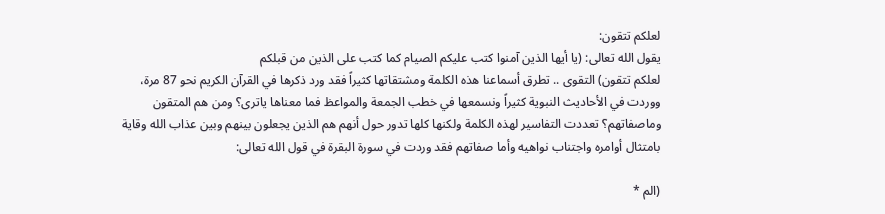لعلكم تتقون:
يقول الله تعالى: (يا أيها الذين آمنوا كتب عليكم الصيام كما كتب على الذين من قبلكم
لعلكم تتقون) التقوى .. تطرق أسماعنا هذه الكلمة ومشتقاتها كثيراً فقد ورد ذكرها في القرآن الكريم نحو 87 مرة، ووردت في الأحاديث النبوية كثيراً ونسمعها في خطب الجمعة والمواعظ فما معناها ياترى؟ ومن هم المتقون وماصفاتهم؟ تعددت التفاسير لهذه الكلمة ولكنها كلها تدور حول أنهم هم الذين يجعلون بينهم وبين عذاب الله وقاية بامتثال أوامره واجتناب نواهيه وأما صفاتهم فقد وردت في سورة البقرة في قول الله تعالى:

(الم *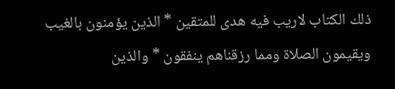ذلك الكتاب لاريب فيه هدى للمتقين * الذين يؤمنون بالغيب ويقيمون الصلاة ومما رزقناهم ينفقون * والذين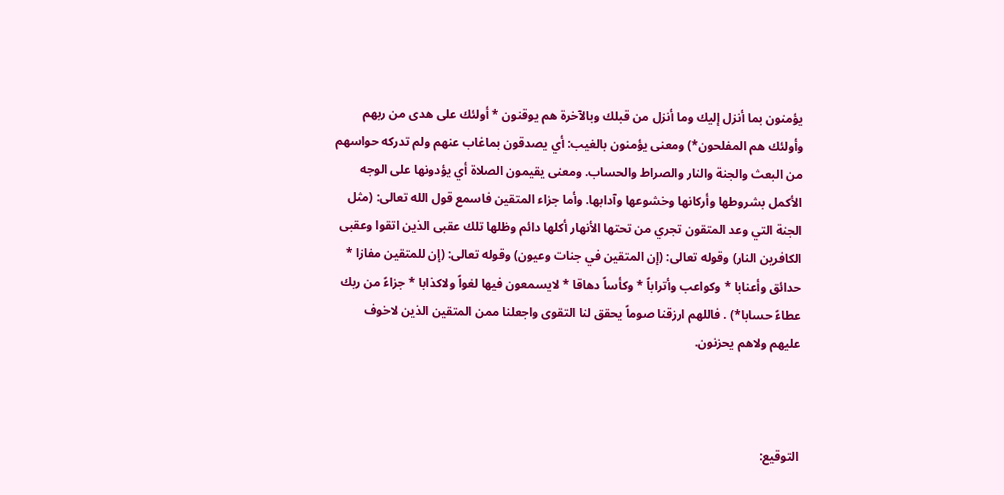يؤمنون بما أنزل إليك وما أنزل من قبلك وبالآخرة هم يوقنون * أولئك على هدى من ربهم وأولئك هم المفلحون*) ومعنى يؤمنون بالغيب: أي يصدقون بماغاب عنهم ولم تدركه حواسهم من البعث والجنة والنار والصراط والحساب. ومعنى يقيمون الصلاة أي يؤدونها على الوجه الأكمل بشروطها وأركانها وخشوعها وآدابها. وأما جزاء المتقين فاسمع قول الله تعالى: (مثل الجنة التي وعد المتقون تجري من تحتها الأنهار أكلها دائم وظلها تلك عقبى الذين اتقوا وعقبى الكافرين النار) وقوله تعالى: (إن المتقين في جنات وعيون) وقوله تعالى: (إن للمتقين مفازا * حدائق وأعنابا * وكواعب وأتراباً * وكأساً دهاقا * لايسمعون فيها لغواً ولاكذابا * جزاءً من ربك عطاءً حسابا*) . فاللهم ارزقنا صوماً يحقق لنا التقوى واجعلنا ممن المتقين الذين لاخوف عليهم ولاهم يحزنون.



التوقيع: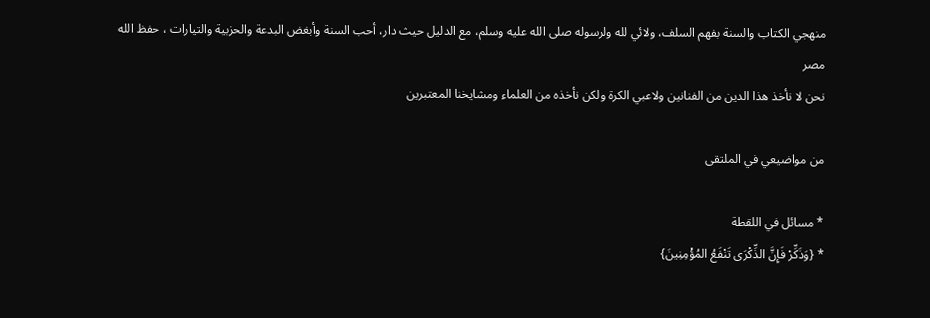منهجي الكتاب والسنة بفهم السلف، ولائي لله ولرسوله صلى الله عليه وسلم، مع الدليل حيث دار، أحب السنة وأبغض البدعة والحزبية والتيارات ، حفظ الله مصر
نحن لا نأخذ هذا الدين من الفنانين ولاعبي الكرة ولكن نأخذه من العلماء ومشايخنا المعتبرين

من مواضيعي في الملتقى

* مسائل في اللقطة
* {وَذَكِّرْ فَإِنَّ الذِّكْرَى تَنْفَعُ المُؤْمِنِينَ}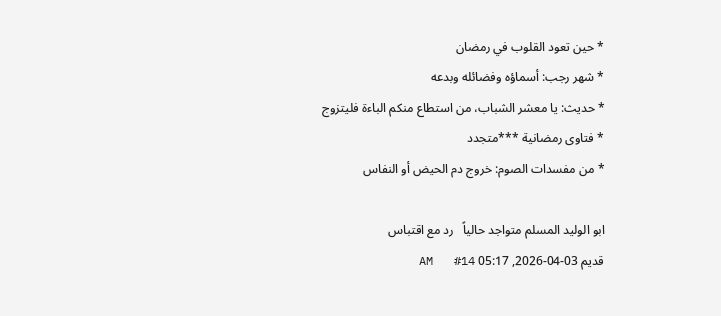* حين تعود القلوب في رمضان
* شهر رجب: أسماؤه وفضائله وبدعه
* حديث: يا معشر الشباب، من استطاع منكم الباءة فليتزوج
* فتاوى رمضانية ***متجدد
* من مفسدات الصوم: خروج دم الحيض أو النفاس

ابو الوليد المسلم متواجد حالياً   رد مع اقتباس
قديم 03-04-2026, 05:17 AM   #14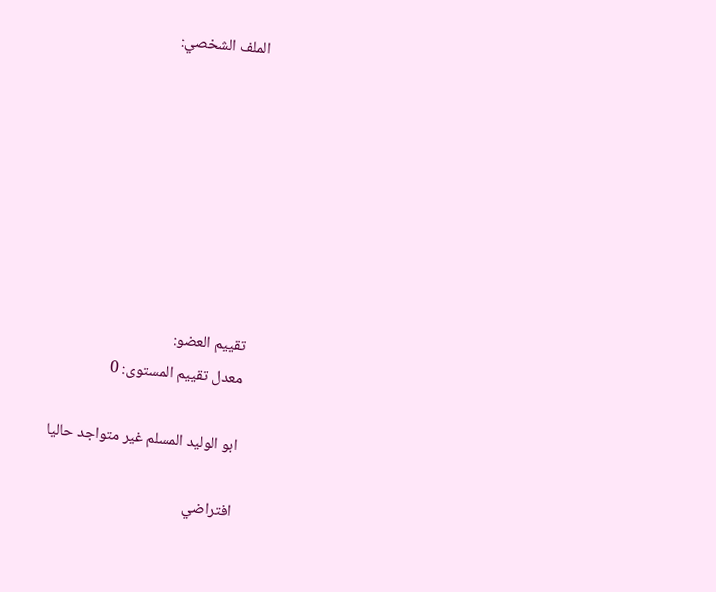الملف الشخصي:








تقييم العضو:
معدل تقييم المستوى: 0

ابو الوليد المسلم غير متواجد حاليا

افتراضي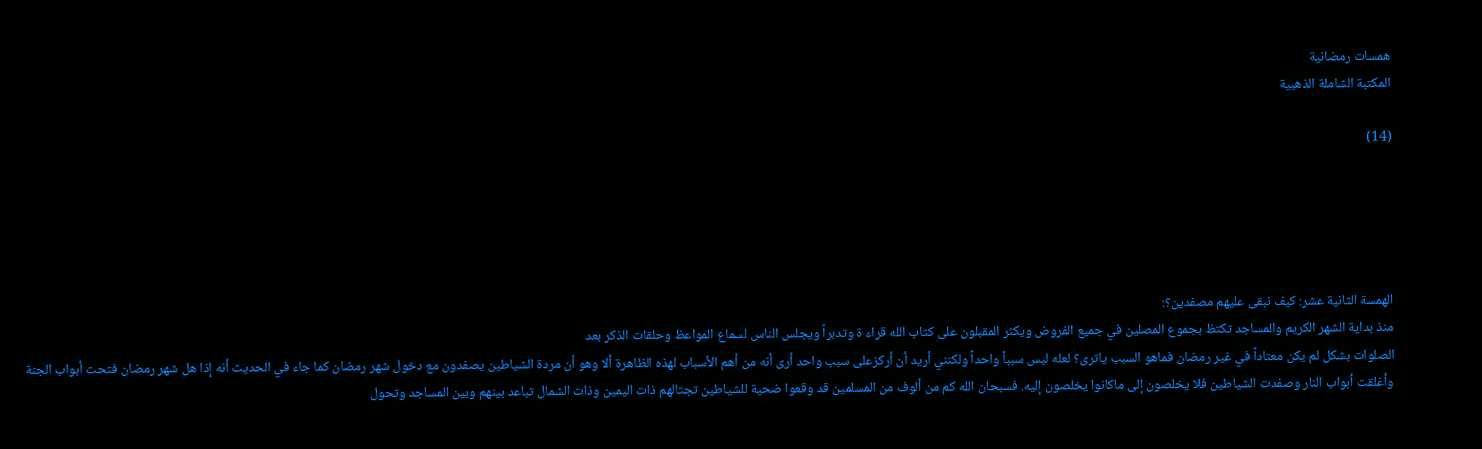همسات رمضانية
المكتبة الشاملة الذهبية

(14)





الهمسة الثانية عشر: كيف نبقى عليهم مصفدين؟:
منذ بداية الشهر الكريم والمساجد تكتظ بجموع المصلين في جميع الفروض ويكثر المقبلون على كتاب الله قراء ة وتدبراً ويجلس الناس لسماع المواعظ وحلقات الذكر بعد
الصلوات بشكل لم يكن معتاداً في غير رمضان فماهو السبب ياترى؟ لعله ليس سبباً واحداً ولكنني أريد أن أركزعلى سبب واحد أرى أنه من أهم الأسباب لهذه الظاهرة ألا وهو أن مردة الشياطين يصفدون مع دخول شهر رمضان كما جاء في الحديث أنه إذا هل شهر رمضان فتحت أبواب الجنة وأغلقت أبواب النار وصفدت الشياطين فلا يخلصون إلى ماكانوا يخلصون إليه. فسبحان الله كم من ألوف من المسلمين قد وقعوا ضحية للشياطين تجتالهم ذات اليمين وذات الشمال تباعد بينهم وبين المساجد وتحول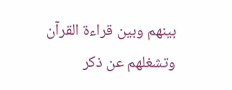بينهم وبين قراءة القرآن وتشغلهم عن ذكر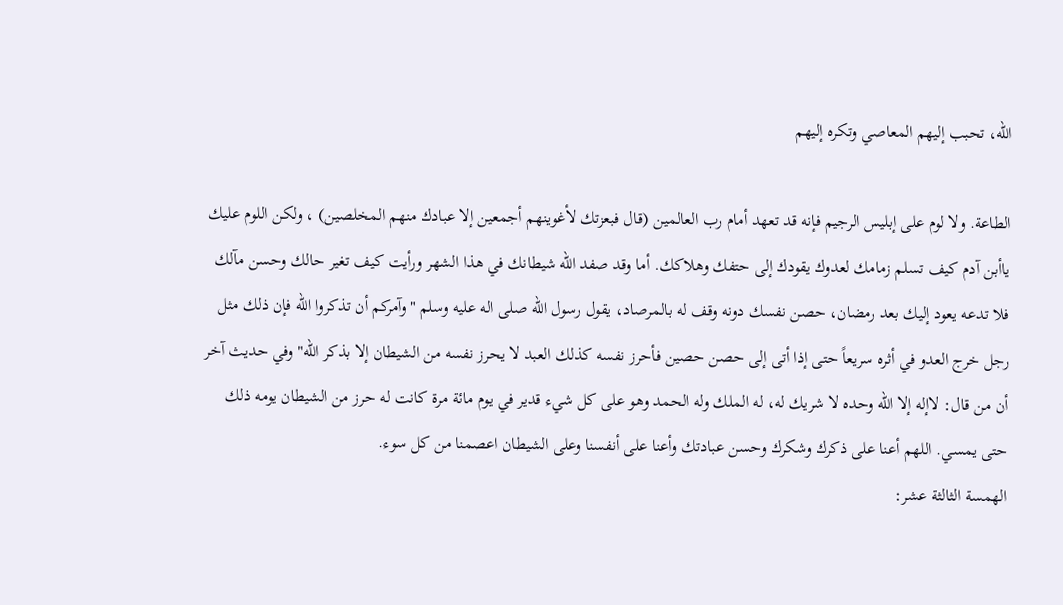الله، تحبب إليهم المعاصي وتكره إليهم

الطاعة. ولا لوم على إبليس الرجيم فإنه قد تعهد أمام رب العالمين (قال فبعزتك لأغوينهم أجمعين إلا عبادك منهم المخلصين) ، ولكن اللوم عليك ياأبن آدم كيف تسلم زمامك لعدوك يقودك إلى حتفك وهلاكك. أما وقد صفد الله شيطانك في هذا الشهر ورأيت كيف تغير حالك وحسن مآلك فلا تدعه يعود إليك بعد رمضان، حصن نفسك دونه وقف له بالمرصاد، يقول رسول الله صلى اله عليه وسلم "وآمركم أن تذكروا الله فإن ذلك مثل رجل خرج العدو في أثره سريعاً حتى إذا أتى إلى حصن حصين فأحرز نفسه كذلك العبد لا يحرز نفسه من الشيطان إلا بذكر الله" وفي حديث آخر أن من قال: لاإله إلا الله وحده لا شريك له، له الملك وله الحمد وهو على كل شيء قدير في يوم مائة مرة كانت له حرز من الشيطان يومه ذلك حتى يمسي. اللهم أعنا على ذكرك وشكرك وحسن عبادتك وأعنا على أنفسنا وعلى الشيطان اعصمنا من كل سوء.
الهمسة الثالثة عشر: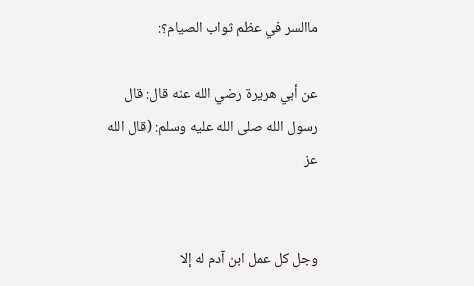ماالسر في عظم ثواب الصيام؟:

عن أبي هريرة رضي الله عنه قال: قال رسول الله صلى الله عليه وسلم: (قال الله عز


وجل كل عمل ابن آدم له إلا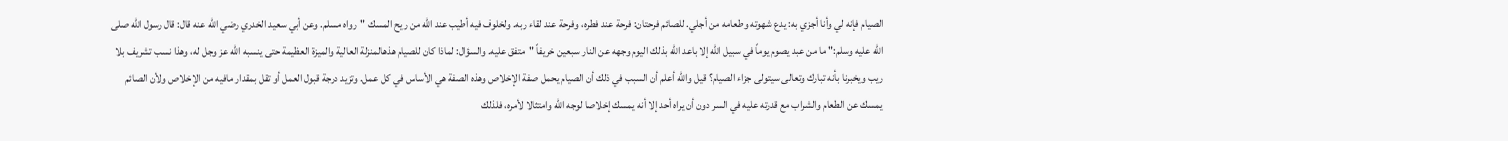الصيام فإنه لي وأنا أجزي به: يدع شهوته وطعامه من أجلي. للصائم فرحتان: فرحة عند فطره، وفرحة عند لقاء ربه. ولخلوف فيه أطيب عند الله من ريح المسك "رواه مسلم. وعن أبي سعيد الخدري رضي الله عنه قال: قال رسول الله صلى الله عليه وسلم:" ما من عبد يصوم يوماً في سبيل الله إلا باعد الله بذلك اليوم وجهه عن النار سبعين خريفاً "متفق عليه. والسؤال: لماذا كان للصيام هذهالمنزلة العالية والميزة العظيمة حتى ينسبه الله عز وجل له، وهذا نسب تشريف بلا ريب ويخبرنا بأنه تبارك وتعالى سيتولى جزاء الصيام؟ قيل والله أعلم أن السبب في ذلك أن الصيام يحمل صفة الإخلاص وهذه الصفة هي الأساس في كل عمل. وتزيد درجة قبول العمل أو تقل بمقدار مافيه من الإخلاص ولأن الصائم يمسك عن الطعام والشراب مع قدرته عليه في السر دون أن يراه أحد إلا أنه يمسك إخلاصا لوجه الله وامتثالا لأمره، فلذلك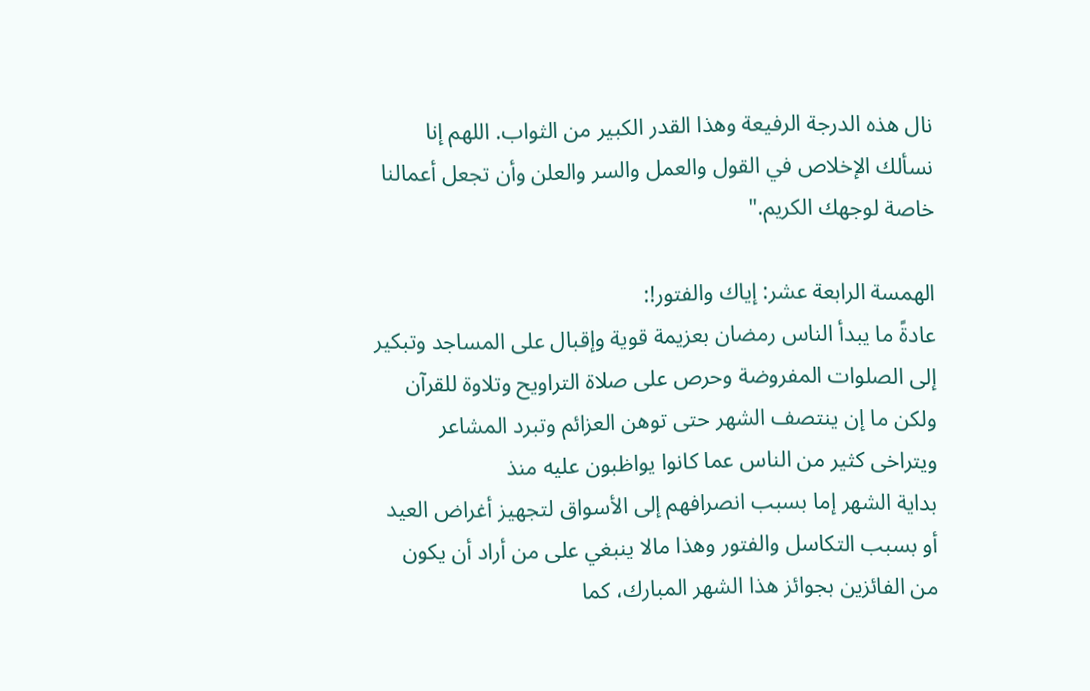نال هذه الدرجة الرفيعة وهذا القدر الكبير من الثواب. اللهم إنا نسألك الإخلاص في القول والعمل والسر والعلن وأن تجعل أعمالنا خاصة لوجهك الكريم."

الهمسة الرابعة عشر: إياك والفتور!:
عادةً ما يبدأ الناس رمضان بعزيمة قوية وإقبال على المساجد وتبكير إلى الصلوات المفروضة وحرص على صلاة التراويح وتلاوة للقرآن ولكن ما إن ينتصف الشهر حتى توهن العزائم وتبرد المشاعر ويتراخى كثير من الناس عما كانوا يواظبون عليه منذ
بداية الشهر إما بسبب انصرافهم إلى الأسواق لتجهيز أغراض العيد أو بسبب التكاسل والفتور وهذا مالا ينبغي على من أراد أن يكون من الفائزين بجوائز هذا الشهر المبارك، كما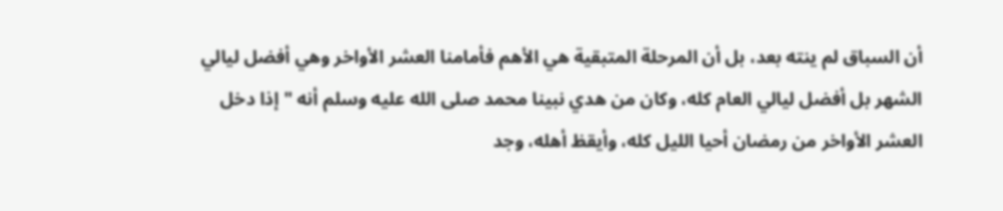أن السباق لم ينته بعد، بل أن المرحلة المتبقية هي الأهم فأمامنا العشر الأواخر وهي أفضل ليالي الشهر بل أفضل ليالي العام كله، وكان من هدي نبينا محمد صلى الله عليه وسلم أنه "إذا دخل العشر الأواخر من رمضان أحيا الليل كله، وأيقظ أهله، وجد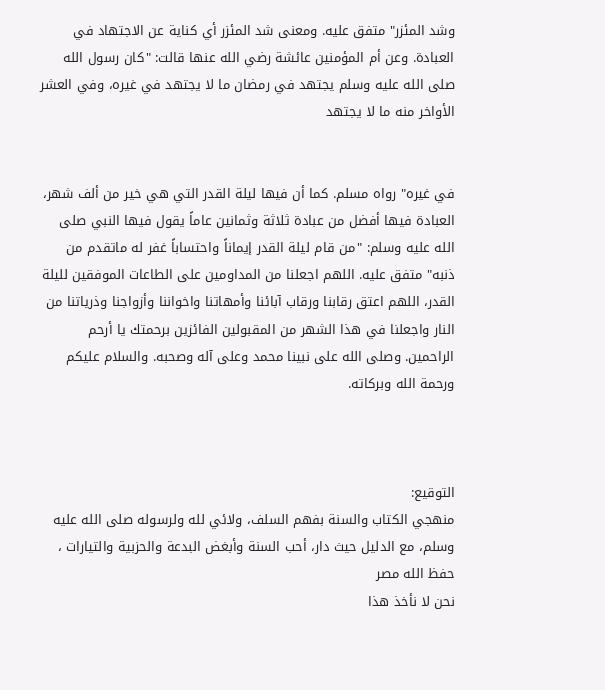وشد المئزر" متفق عليه. ومعنى شد المئزر أي كناية عن الاجتهاد في العبادة. وعن أم المؤمنين عائشة رضي الله عنها قالت: "كان رسول الله صلى الله عليه وسلم يجتهد في رمضان ما لا يجتهد في غيره، وفي العشر الأواخر منه ما لا يجتهد


في غيره" رواه مسلم. كما أن فيها ليلة القدر التي هي خير من ألف شهر، العبادة فيها أفضل من عبادة ثلاثة وثمانين عاماً يقول فيها النبي صلى الله عليه وسلم: "من قام ليلة القدر إيماناً واحتساباً غفر له ماتقدم من ذنبه" متفق عليه. اللهم اجعلنا من المداومين على الطاعات الموفقين لليلة القدر، اللهم اعتق رقابنا ورقاب آبائنا وأمهاتنا واخواننا وأزواجنا وذرياتنا من النار واجعلنا في هذا الشهر من المقبولين الفائزين برحمتك يا أرحم الراحمين. وصلى الله على نبينا محمد وعلى آله وصحبه. والسلام عليكم ورحمة الله وبركاته.



التوقيع:
منهجي الكتاب والسنة بفهم السلف، ولائي لله ولرسوله صلى الله عليه وسلم، مع الدليل حيث دار، أحب السنة وأبغض البدعة والحزبية والتيارات ، حفظ الله مصر
نحن لا نأخذ هذا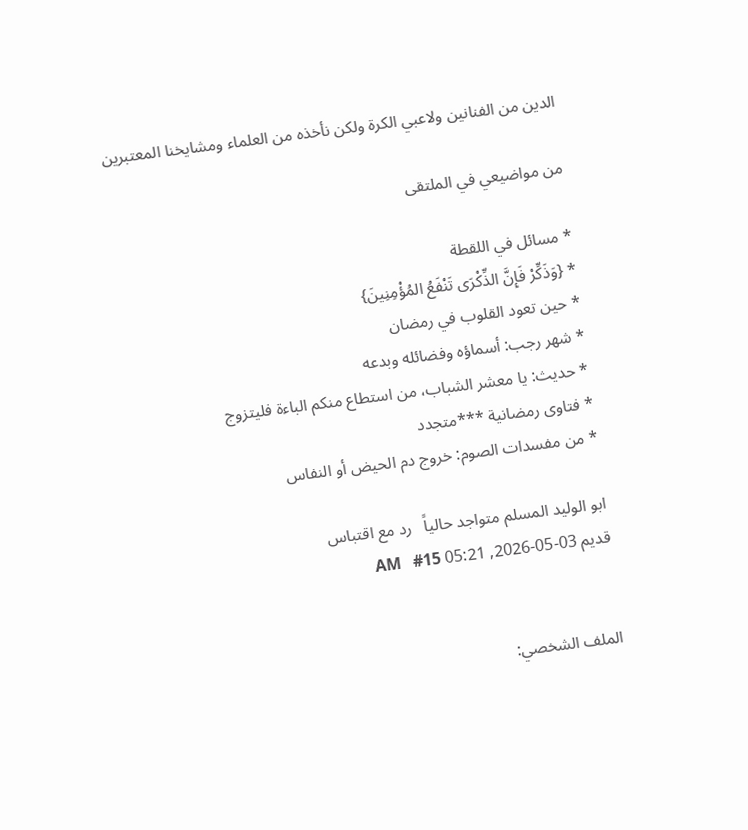الدين من الفنانين ولاعبي الكرة ولكن نأخذه من العلماء ومشايخنا المعتبرين

من مواضيعي في الملتقى

* مسائل في اللقطة
* {وَذَكِّرْ فَإِنَّ الذِّكْرَى تَنْفَعُ المُؤْمِنِينَ}
* حين تعود القلوب في رمضان
* شهر رجب: أسماؤه وفضائله وبدعه
* حديث: يا معشر الشباب، من استطاع منكم الباءة فليتزوج
* فتاوى رمضانية ***متجدد
* من مفسدات الصوم: خروج دم الحيض أو النفاس

ابو الوليد المسلم متواجد حالياً   رد مع اقتباس
قديم 03-05-2026, 05:21 AM   #15


الملف الشخصي: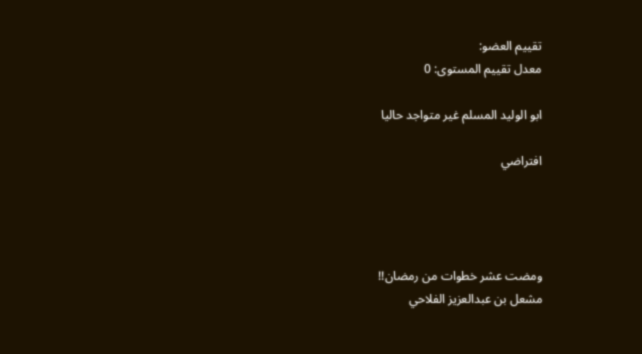تقييم العضو:
معدل تقييم المستوى: 0

ابو الوليد المسلم غير متواجد حاليا

افتراضي




ومضت عشر خطوات من رمضان!!
مشعل بن عبدالعزيز الفلاحي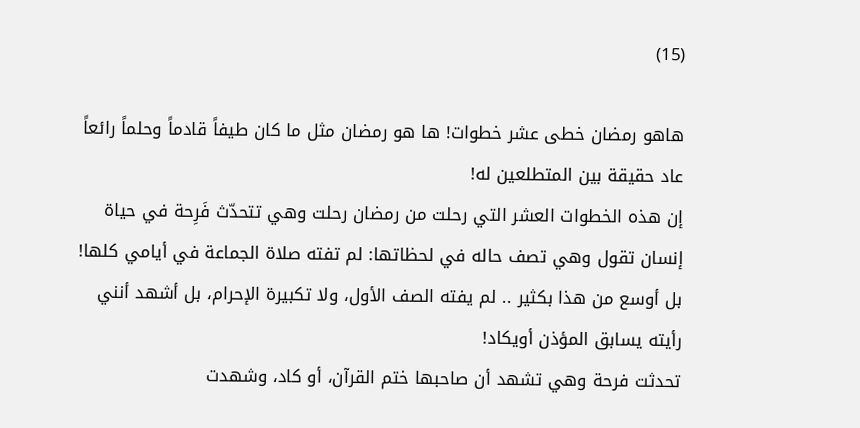(15)

هاهو رمضان خطى عشر خطوات! ها هو رمضان مثل ما كان طيفاً قادماً وحلماً رائعاً عاد حقيقة بين المتطلعين له!
إن هذه الخطوات العشر التي رحلت من رمضان رحلت وهي تتحدّث فَرِحة في حياة
إنسان تقول وهي تصف حاله في لحظاتها: لم تفته صلاة الجماعة في أيامي كلها! بل أوسع من هذا بكثير .. لم يفته الصف الأول، ولا تكبيرة الإحرام، بل أشهد أنني رأيته يسابق المؤذن أويكاد!
تحدثت فرحة وهي تشهد أن صاحبها ختم القرآن، أو كاد، وشهدت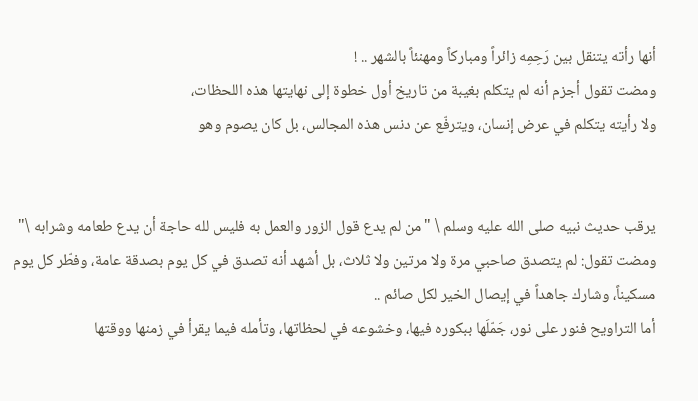أنها رأته يتنقل بين رَحِمِه زائراً ومباركاً ومهنئاً بالشهر .. !
ومضت تقول أجزم أنه لم يتكلم بغيبة من تاريخ أول خطوة إلى نهايتها هذه اللحظات،
ولا رأيته يتكلم في عرض إنسان، ويترفّع عن دنس هذه المجالس، بل كان يصوم وهو


يرقب حديث نبيه صلى الله عليه وسلم \ "من لم يدع قول الزور والعمل به فليس لله حاجة أن يدع طعامه وشرابه \"
ومضت تقول: لم يتصدق صاحبي مرة ولا مرتين ولا ثلاث، بل أشهد أنه تصدق في كل يوم بصدقة عامة، وفطّر كل يوم مسكيناً، وشارك جاهداً في إيصال الخير لكل صائم ..
أما التراويح فنور على نور، جَمّلَها ببكوره فيها، وخشوعه في لحظاتها، وتأمله فيما يقرأ في زمنها ووقتها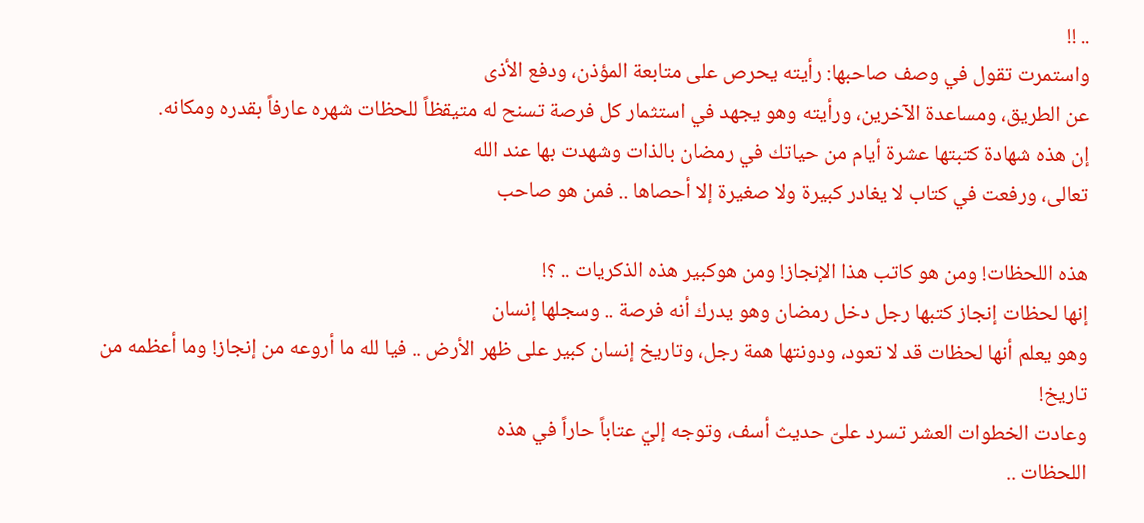.. !!
واستمرت تقول في وصف صاحبها: رأيته يحرص على متابعة المؤذن، ودفع الأذى
عن الطريق، ومساعدة الآخرين، ورأيته وهو يجهد في استثمار كل فرصة تسنح له متيقظاً للحظات شهره عارفاً بقدره ومكانه.
إن هذه شهادة كتبتها عشرة أيام من حياتك في رمضان بالذات وشهدت بها عند الله
تعالى، ورفعت في كتاب لا يغادر كبيرة ولا صغيرة إلا أحصاها .. فمن هو صاحب

هذه اللحظات! ومن هو كاتب هذا الإنجاز! ومن هوكبير هذه الذكريات .. ؟!
إنها لحظات إنجاز كتبها رجل دخل رمضان وهو يدرك أنه فرصة .. وسجلها إنسان
وهو يعلم أنها لحظات قد لا تعود، ودونتها همة رجل، وتاريخ إنسان كبير على ظهر الأرض .. فيا لله ما أروعه من إنجاز! وما أعظمه من تاريخ!
وعادت الخطوات العشر تسرد علىّ حديث أسف، وتوجه إليّ عتاباً حاراً في هذه
اللحظات ..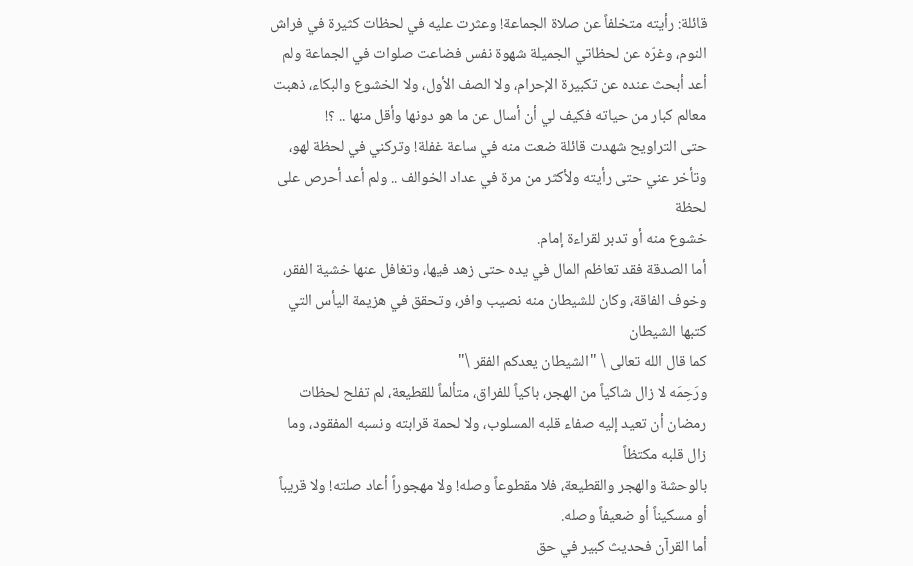قائلة: رأيته متخلفاً عن صلاة الجماعة! وعثرت عليه في لحظات كثيرة في فراش النوم، وغرّه عن لحظاتي الجميلة شهوة نفس فضاعت صلوات في الجماعة ولم أعد أبحث عنده عن تكبيرة الإحرام، ولا الصف الأول، ولا الخشوع والبكاء، ذهبت معالم كبار من حياته فكيف لي أن أسال عن ما هو دونها وأقل منها .. ؟!
حتى التراويح شهدت قائلة ضعت منه في ساعة غفلة! وتركني في لحظة لهو، وتأخر عني حتى رأيته ولأكثر من مرة في عداد الخوالف .. ولم أعد أحرص على لحظة
خشوع منه أو تدبر لقراءة إمام.
أما الصدقة فقد تعاظم المال في يده حتى زهد فيها، وتغافل عنها خشية الفقر، وخوف الفاقة، وكان للشيطان منه نصيب وافر، وتحقق في هزيمة اليأس التي كتبها الشيطان
كما قال الله تعالى \ "الشيطان يعدكم الفقر \"
ورَحِمَه لا زال شاكياً من الهجر، باكياً للفراق، متألماً للقطيعة، لم تفلح لحظات رمضان أن تعيد إليه صفاء قلبه المسلوب، ولا لحمة قرابته ونسبه المفقود، وما زال قلبه مكتظاً
بالوحشة والهجر والقطيعة، فلا مقطوعاً وصله! ولا مهجوراً أعاد صلته! ولا قريباً أو مسكيناً أو ضعيفاً وصله.
أما القرآن فحديث كبير في حق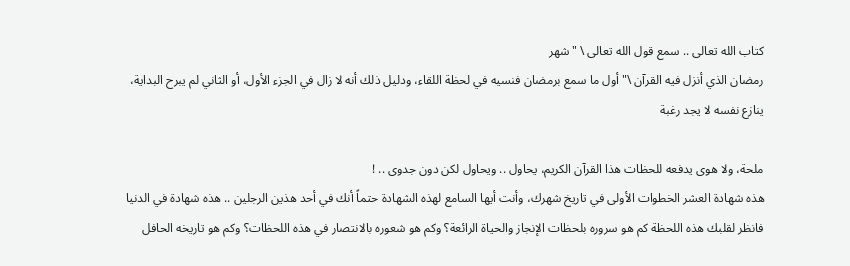كتاب الله تعالى .. سمع قول الله تعالى \ "شهر
رمضان الذي أنزل فيه القرآن \" أول ما سمع برمضان فنسيه في لحظة اللقاء، ودليل ذلك أنه لا زال في الجزء الأول، أو الثاني لم يبرح البداية، ينازع نفسه لا يجد رغبة

ملحة، ولا هوى يدفعه للحظات هذا القرآن الكريم، يحاول .. ويحاول لكن دون جدوى .. !
هذه شهادة العشر الخطوات الأولى في تاريخ شهرك، وأنت أيها السامع لهذه الشهادة حتماً أنك في أحد هذين الرجلين .. هذه شهادة في الدنيا فانظر لقلبك هذه اللحظة كم هو سروره بلحظات الإنجاز والحياة الرائعة؟ وكم هو شعوره بالانتصار في هذه اللحظات؟ وكم هو تاريخه الحافل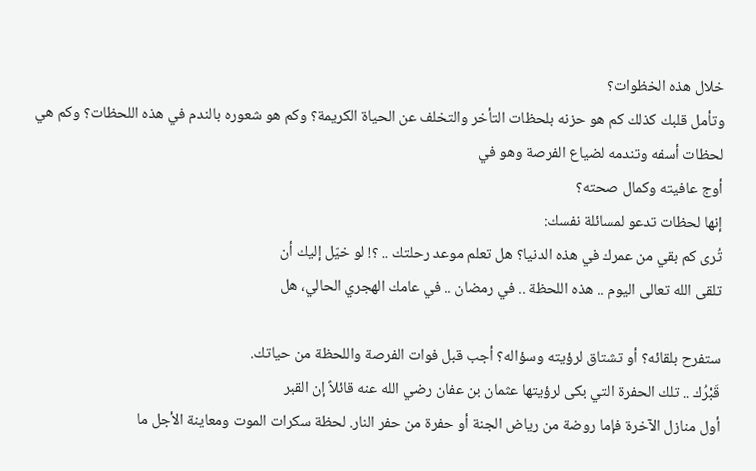خلال هذه الخظوات؟
وتأمل قلبك كذلك كم هو حزنه بلحظات التأخر والتخلف عن الحياة الكريمة؟ وكم هو شعوره بالندم في هذه اللحظات؟ وكم هي لحظات أسفه وتندمه لضياع الفرصة وهو في
أوج عافيته وكمال صحته؟
إنها لحظات تدعو لمسائلة نفسك:
تُرى كم بقي من عمرك في هذه الدنيا؟ هل تعلم موعد رحلتك .. ؟! لو خيّل إليك أن
تلقى الله تعالى اليوم .. هذه اللحظة .. في رمضان .. في عامك الهجري الحالي، هل

ستفرح بلقائه؟ أو تشتاق لرؤيته وسؤاله؟ أجب قبل فوات الفرصة واللحظة من حياتك.
قَبْرُك .. تلك الحفرة التي بكى لرؤيتها عثمان بن عفان رضي الله عنه قائلاً إن القبر
أول منازل الآخرة فإما روضة من رياض الجنة أو حفرة من حفر النار. لحظة سكرات الموت ومعاينة الأجل ما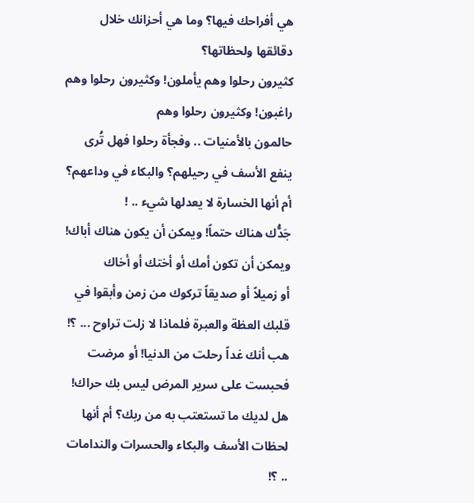هي أفراحك فيها؟ وما هي أحزانك خلال دقائقها ولحظاتها؟
كثيرون رحلوا وهم يأملون! وكثيرون رحلوا وهم راغبون! وكثيرون رحلوا وهم
حالمون بالأمنيات .. وفجأة رحلوا فهل تُرى ينفع الأسف في رحيلهم؟ والبكاء في وداعهم؟ أم أنها الخسارة لا يعدلها شيء .. !
جَدُّك هناك حتماً! ويمكن أن يكون هناك أباك! ويمكن أن تكون أمك أو أختك أو أخاك
أو زميلاً أو صديقاً تركوك من زمن وأبقوا في قلبك العظة والعبرة فلماذا لا زلت تراوح ... ؟!
هب أنك غداً رحلت من الدنيا! أو مرضت فحبست على سرير المرض ليس بك حراك!
هل لديك ما تستعتب به من ربك؟ أم أنها لحظات الأسف والبكاء والحسرات والندامات .. ؟!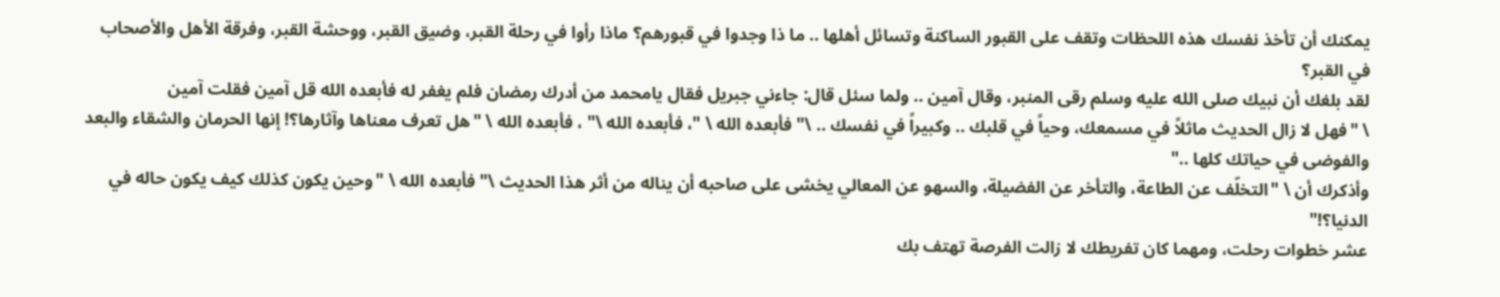يمكنك أن تأخذ نفسك هذه اللحظات وتقف على القبور الساكنة وتسائل أهلها .. ما ذا وجدوا في قبورهم؟ ماذا رأوا في رحلة القبر، وضيق القبر، ووحشة القبر، وفرقة الأهل والأصحاب في القبر؟
لقد بلغك أن نبيك صلى الله عليه وسلم رقى المنبر، وقال آمين .. ولما سئل قال: جاءني جبريل فقال يامحمد من أدرك رمضان فلم يغفر له فأبعده الله قل آمين فقلت آمين
\ "فهل لا زال الحديث ماثلاً في مسمعك، وحياً في قلبك .. وكبيراً في نفسك .. \" فأبعده الله \ "، فأبعده الله \" ، فأبعده الله \ "هل تعرف معناها وآثارها؟! إنها الحرمان والشقاء والبعد والفوضى في حياتك كلها .."
وأذكرك أن \ "التخلّف عن الطاعة، والتأخر عن الفضيلة، والسهو عن المعالي يخشى على صاحبه أن يناله من أثر هذا الحديث \" فأبعده الله \ "وحين يكون كذلك كيف يكون حاله في الدنيا؟!"
عشر خطوات رحلت، ومهما كان تفريطك لا زالت الفرصة تهتف بك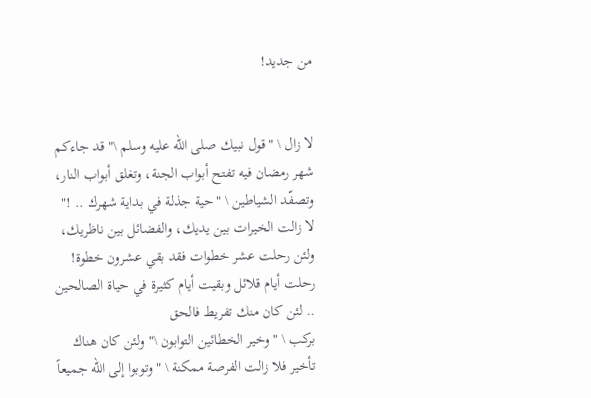من جديد!


لا زال \ "قول نبيك صلى الله عليه وسلم \" قد جاءكم شهر رمضان فيه تفتح أبواب الجنة، وتغلق أبواب النار، وتصفّد الشياطين \ "حية جذلة في بداية شهرك .. !"
لا زالت الخيرات بين يديك، والفضائل بين ناظريك، ولئن رحلت عشر خطوات فقد بقي عشرون خطوة!
رحلت أيام قلائل وبقيت أيام كثيرة في حياة الصالحين .. لئن كان منك تفريط فالحق
بركب \ "وخير الخطائين التوابون \" ولئن كان هناك تأخير فلا زالت الفرصة ممكنة \ "وتوبوا إلى الله جميعاً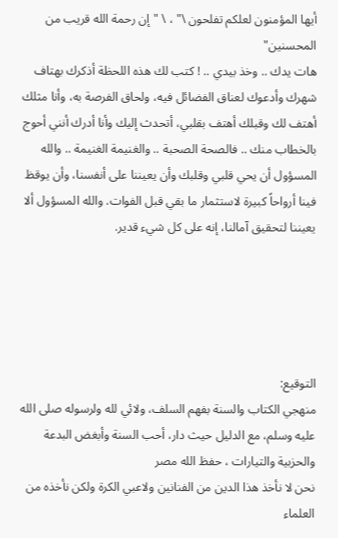أيها المؤمنون لعلكم تفلحون \" ، \ "إن رحمة الله قريب من المحسنين"
هات يدك .. وخذ بيدي .. ! كتب لك هذه اللحظة أذكرك بهتاف شهرك وأدعوك لعناق الفضائل فيه، ولحاق الفرصة به، وأنا مثلك أهتف لك وقبلك أهتف بقلبي، أتحدث إليك وأنا أدرك أنني أحوج بالخطاب منك .. فالصحة الصحبة .. والغنيمة الغنيمة .. والله المسؤول أن يحي قلبي وقلبك وأن يعيننا على أنفسنا، وأن يوقظ فينا أرواحاً كبيرة لاستثمار ما بقي قبل الفوات. والله المسؤول ألا يعيننا لتحقيق آمالنا، إنه على كل شيء قدير.





التوقيع:
منهجي الكتاب والسنة بفهم السلف، ولائي لله ولرسوله صلى الله عليه وسلم، مع الدليل حيث دار، أحب السنة وأبغض البدعة والحزبية والتيارات ، حفظ الله مصر
نحن لا نأخذ هذا الدين من الفنانين ولاعبي الكرة ولكن نأخذه من العلماء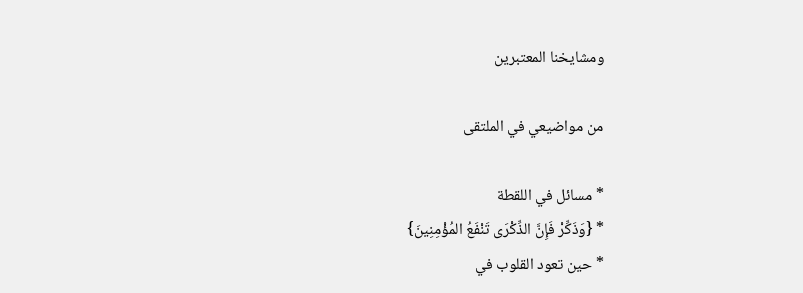ومشايخنا المعتبرين

من مواضيعي في الملتقى

* مسائل في اللقطة
* {وَذَكِّرْ فَإِنَّ الذِّكْرَى تَنْفَعُ المُؤْمِنِينَ}
* حين تعود القلوب في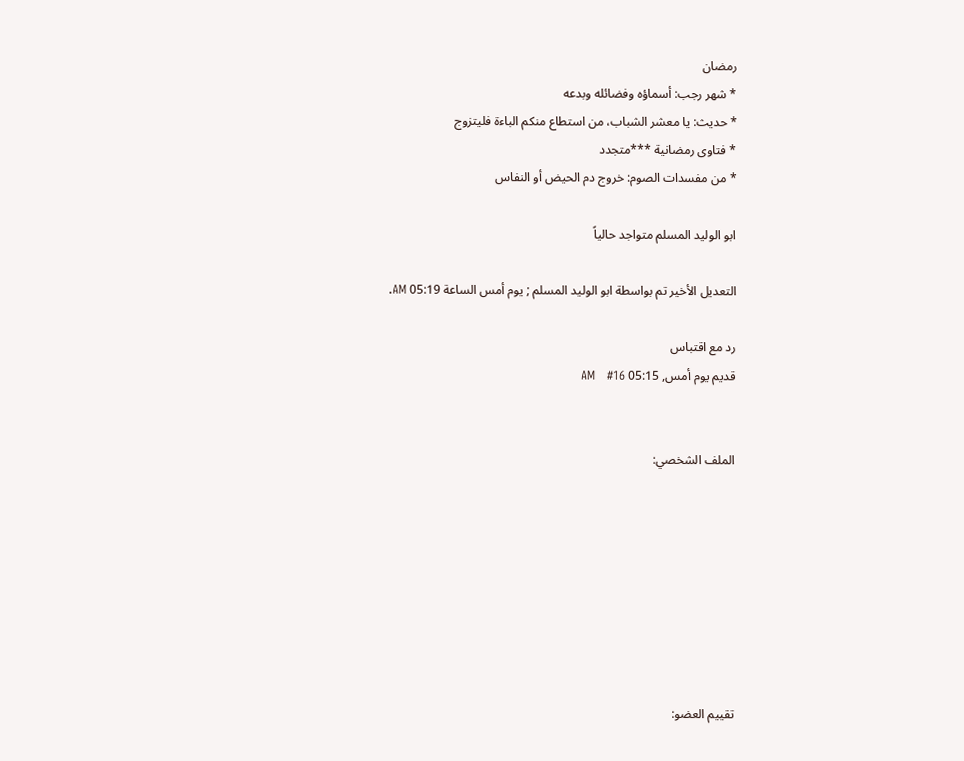رمضان
* شهر رجب: أسماؤه وفضائله وبدعه
* حديث: يا معشر الشباب، من استطاع منكم الباءة فليتزوج
* فتاوى رمضانية ***متجدد
* من مفسدات الصوم: خروج دم الحيض أو النفاس

ابو الوليد المسلم متواجد حالياً

التعديل الأخير تم بواسطة ابو الوليد المسلم ; يوم أمس الساعة 05:19 AM.

رد مع اقتباس
قديم يوم أمس, 05:15 AM   #16


الملف الشخصي:








تقييم العضو: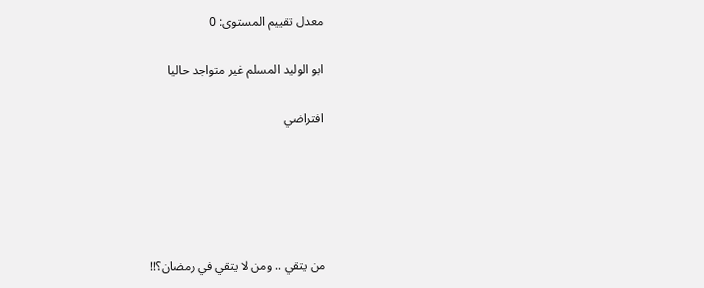معدل تقييم المستوى: 0

ابو الوليد المسلم غير متواجد حاليا

افتراضي





من يتقي .. ومن لا يتقي في رمضان؟!!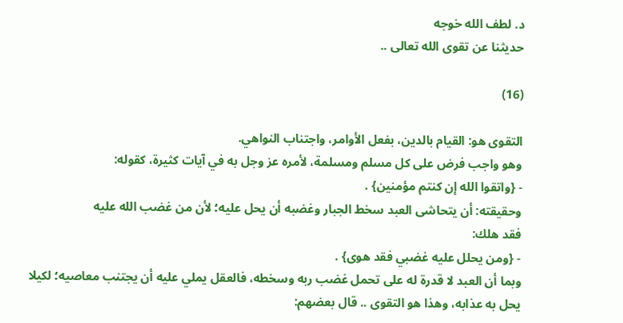د. لطف الله خوجه
حديثنا عن تقوى الله تعالى ..

(16)

التقوى هو: القيام بالدين، بفعل الأوامر، واجتناب النواهي.
وهو واجب فرض على كل مسلم ومسلمة، لأمره عز وجل به في آيات كثيرة، كقوله:
- {واتقوا الله إن كنتم مؤمنين} .
وحقيقته: أن يتحاشى العبد سخط الجبار وغضبه أن يحل عليه؛ لأن من غضب الله عليه
فقد هلك:
- {ومن يحلل عليه غضبي فقد هوى} .
وبما أن العبد لا قدرة له على تحمل غضب ربه وسخطه، فالعقل يملي عليه أن يجتنب معاصيه؛ لكيلا يحل به عذابه، وهذا هو التقوى .. قال بعضهم: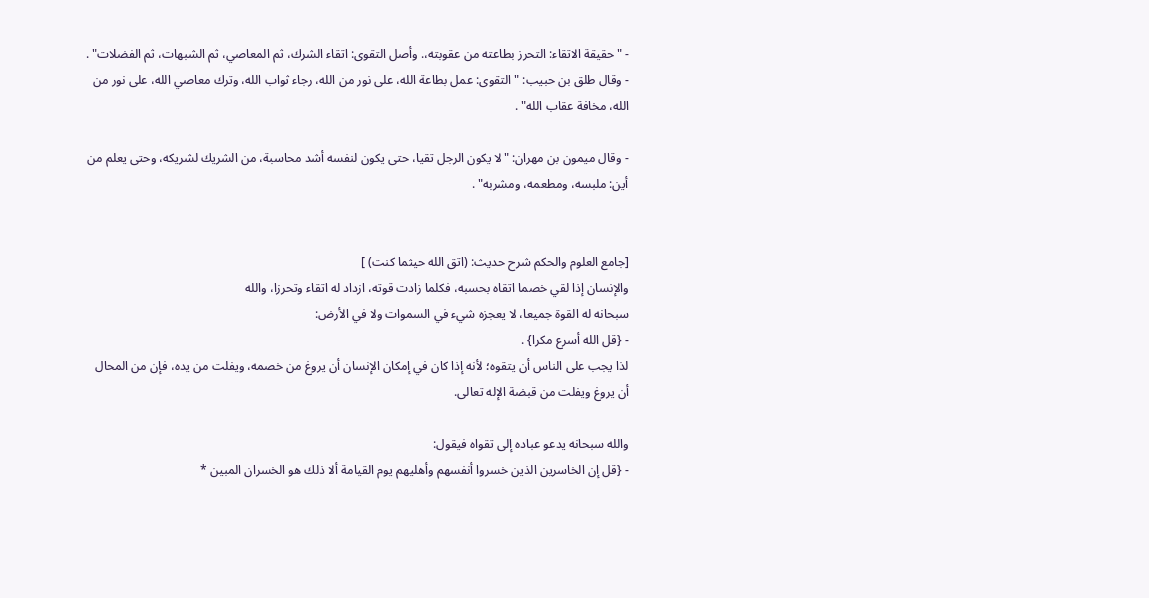- "حقيقة الاتقاء: التحرز بطاعته من عقوبته،. وأصل التقوى: اتقاء الشرك، ثم المعاصي، ثم الشبهات، ثم الفضلات" .
- وقال طلق بن حبيب: "التقوى: عمل بطاعة الله، على نور من الله، رجاء ثواب الله، وترك معاصي الله، على نور من الله، مخافة عقاب الله" .

- وقال ميمون بن مهران: "لا يكون الرجل تقيا، حتى يكون لنفسه أشد محاسبة، من الشريك لشريكه، وحتى يعلم من أين: ملبسه، ومطعمه، ومشربه" .


[جامع العلوم والحكم شرح حديث: (اتق الله حيثما كنت) ]
والإنسان إذا لقي خصما اتقاه بحسبه، فكلما زادت قوته، ازداد له اتقاء وتحرزا، والله
سبحانه له القوة جميعا، لا يعجزه شيء في السموات ولا في الأرض:
- {قل الله أسرع مكرا} .
لذا يجب على الناس أن يتقوه؛ لأنه إذا كان في إمكان الإنسان أن يروغ من خصمه، ويفلت من يده، فإن من المحال أن يروغ ويفلت من قبضة الإله تعالى.

والله سبحانه يدعو عباده إلى تقواه فيقول:
- {قل إن الخاسرين الذين خسروا أنفسهم وأهليهم يوم القيامة ألا ذلك هو الخسران المبين *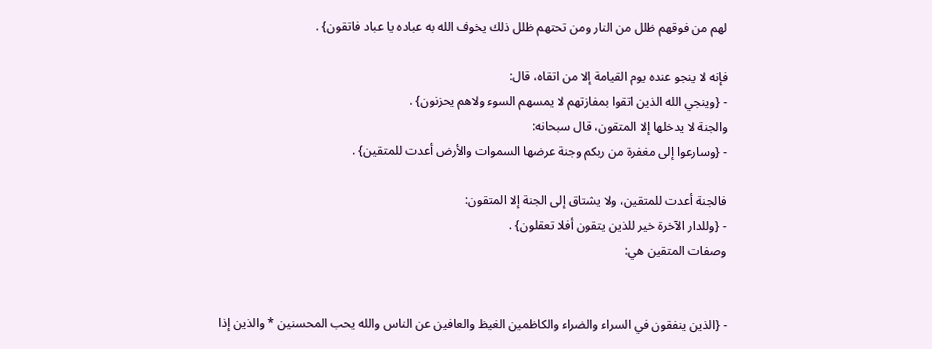لهم من فوقهم ظلل من النار ومن تحتهم ظلل ذلك يخوف الله به عباده يا عباد فاتقون} .

فإنه لا ينجو عنده يوم القيامة إلا من اتقاه، قال:
- {وينجي الله الذين اتقوا بمفازتهم لا يمسهم السوء ولاهم يحزنون} .
والجنة لا يدخلها إلا المتقون، قال سبحانه:
- {وسارعوا إلى مغفرة من ربكم وجنة عرضها السموات والأرض أعدت للمتقين} .

فالجنة أعدت للمتقين، ولا يشتاق إلى الجنة إلا المتقون:
- {وللدار الآخرة خير للذين يتقون أفلا تعقلون} .
وصفات المتقين هي:


- {الذين ينفقون في السراء والضراء والكاظمين الغيظ والعافين عن الناس والله يحب المحسنين * والذين إذا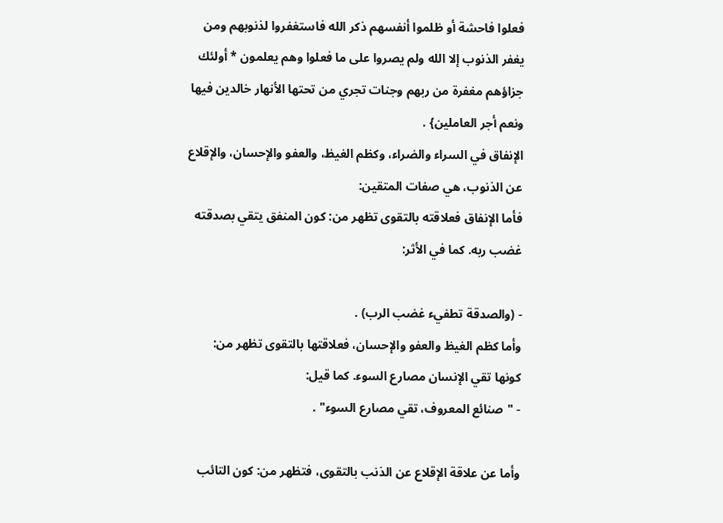فعلوا فاحشة أو ظلموا أنفسهم ذكر الله فاستغفروا لذنوبهم ومن يغفر الذنوب إلا الله ولم يصروا على ما فعلوا وهم يعلمون * أولئك جزاؤهم مغفرة من ربهم وجنات تجري من تحتها الأنهار خالدين فيها ونعم أجر العاملين} .
الإنفاق في السراء والضراء، وكظم الغيظ، والعفو والإحسان، والإقلاع عن الذنوب، هي صفات المتقين:
فأما الإنفاق فعلاقته بالتقوى تظهر من: كون المنفق يتقي بصدقته غضب ربه. كما في الأثر:

- (والصدقة تطفيء غضب الرب) .
وأما كظم الغيظ والعفو والإحسان، فعلاقتها بالتقوى تظهر من: كونها تقي الإنسان مصارع السوء. كما قيل:
- "صنائع المعروف، تقي مصارع السوء" .

وأما عن علاقة الإقلاع عن الذنب بالتقوى، فتظهر من: كون التائب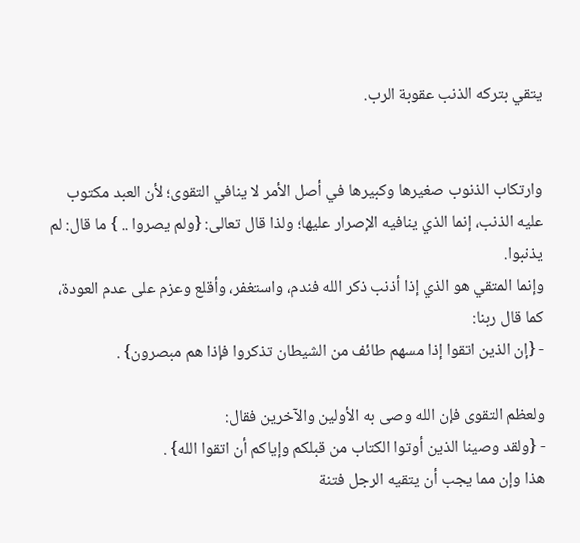يتقي بتركه الذنب عقوبة الرب.


وارتكاب الذنوب صغيرها وكبيرها في أصل الأمر لا ينافي التقوى؛ لأن العبد مكتوب عليه الذنب، إنما الذي ينافيه الإصرار عليها؛ ولذا قال تعالى: {ولم يصروا .. } ما قال: لم يذنبوا.
وإنما المتقي هو الذي إذا أذنب ذكر الله فندم، واستغفر، وأقلع وعزم على عدم العودة، كما قال ربنا:
- {إن الذين اتقوا إذا مسهم طائف من الشيطان تذكروا فإذا هم مبصرون} .

ولعظم التقوى فإن الله وصى به الأولين والآخرين فقال:
- {ولقد وصينا الذين أوتوا الكتاب من قبلكم وإياكم أن اتقوا الله} .
هذا وإن مما يجب أن يتقيه الرجل فتنة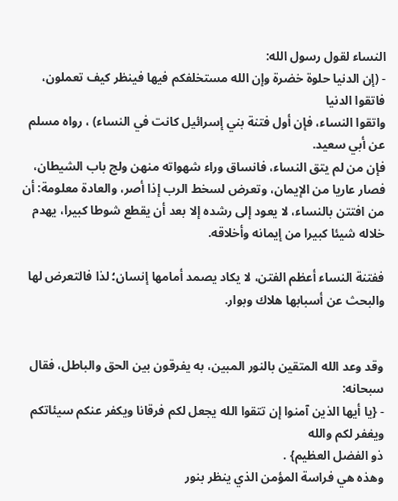النساء لقول رسول الله:
- (إن الدنيا حلوة خضرة وإن الله مستخلفكم فيها فينظر كيف تعملون، فاتقوا الدنيا
واتقوا النساء، فإن أول فتنة بني إسرائيل كانت في النساء) ، رواه مسلم عن أبي سعيد.
فإن من لم يتق النساء، فانساق وراء شهواته منهن ولج باب الشيطان، فصار عاريا من الإيمان، وتعرض لسخط الرب إذا أصر، والعادة معلومة: أن من افتتن بالنساء، لا يعود إلى رشده إلا بعد أن يقطع شوطا كبيرا، يهدم خلاله شيئا كبيرا من إيمانه وأخلاقه.

ففتنة النساء أعظم الفتن، لا يكاد يصمد أمامها إنسان؛ لذا فالتعرض لها والبحث عن أسبابها هلاك وبوار.


وقد وعد الله المتقين بالنور المبين، به يفرقون بين الحق والباطل، فقال سبحانه:
- {يا أيها الذين آمنوا إن تتقوا الله يجعل لكم فرقانا ويكفر عنكم سيئاتكم ويغفر لكم والله
ذو الفضل العظيم} .
وهذه هي فراسة المؤمن الذي ينظر بنور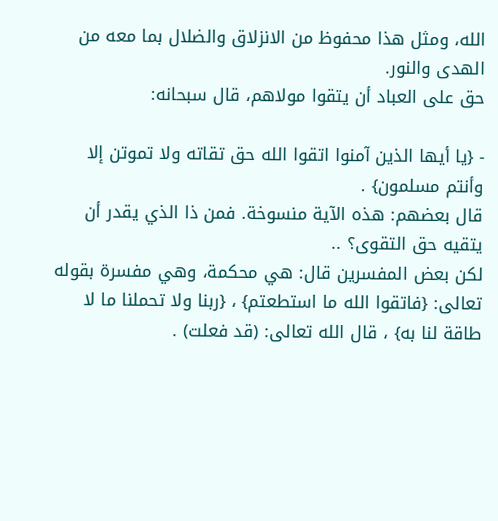الله، ومثل هذا محفوظ من الانزلاق والضلال بما معه من الهدى والنور.
حق على العباد أن يتقوا مولاهم، قال سبحانه:

- {يا أيها الذين آمنوا اتقوا الله حق تقاته ولا تموتن إلا وأنتم مسلمون} .
قال بعضهم: هذه الآية منسوخة. فمن ذا الذي يقدر أن يتقيه حق التقوى؟ ..
لكن بعض المفسرين قال: هي محكمة، وهي مفسرة بقوله تعالى: {فاتقوا الله ما استطعتم} ، {ربنا ولا تحملنا ما لا طاقة لنا به} ، قال الله تعالى: (قد فعلت) .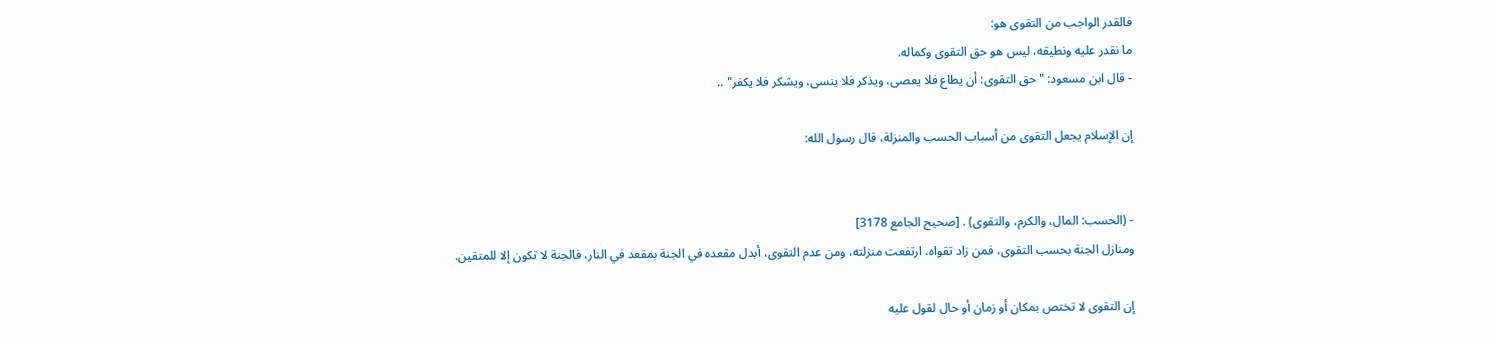فالقدر الواجب من التقوى هو:
ما نقدر عليه ونطيقه، ليس هو حق التقوى وكماله.
- قال ابن مسعود: "حق التقوى: أن يطاع فلا يعصى، ويذكر فلا ينسى، ويشكر فلا يكفر" ..

إن الإسلام يجعل التقوى من أسباب الحسب والمنزلة، قال رسول الله:


- (الحسب: المال، والكرم، والتقوى) . [صحيح الجامع 3178]
ومنازل الجنة بحسب التقوى، فمن زاد تقواه، ارتفعت منزلته، ومن عدم التقوى، أبدل مقعده في الجنة بمقعد في النار، فالجنة لا تكون إلا للمتقين.

إن التقوى لا تختص بمكان أو زمان أو حال لقول عليه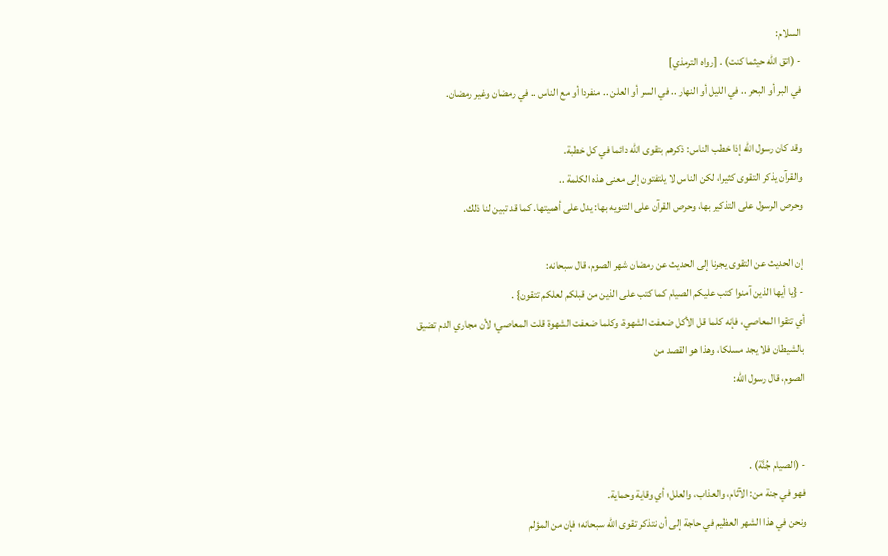السلام:
- (اتق الله حيثما كنت) . [رواه الترمذي]
في البر أو البحر .. في الليل أو النهار .. في السر أو العلن .. منفردا أو مع الناس .. في رمضان وغير رمضان.

وقد كان رسول الله إذا خطب الناس: ذكرهم بتقوى الله دائما في كل خطبة.
والقرآن يذكر التقوى كثيرا، لكن الناس لا يلتفتون إلى معنى هذه الكلمة ..
وحرص الرسول على التذكير بها، وحرص القرآن على التنويه بها: يدل على أهميتها. كما قد تبين لنا ذلك.

إن الحديث عن التقوى يجرنا إلى الحديث عن رمضان شهر الصوم، قال سبحانه:
- {يا أيها الذين آمنوا كتب عليكم الصيام كما كتب على الذين من قبلكم لعلكم تتقون} .
أي تتقوا المعاصي، فإنه كلما قل الأكل ضعفت الشهوة، وكلما ضعفت الشهوة قلت المعاصي؛ لأن مجاري الدم تضيق بالشيطان فلا يجد مسلكا، وهذا هو القصد من
الصوم، قال رسول الله:


- (الصيام جُنَّة) .
فهو في جنة من: الآثام، والعذاب، والعلل؛ أي وقاية وحماية.
ونحن في هذا الشهر العظيم في حاجة إلى أن نتذكر تقوى الله سبحانه؛ فإن من المؤلم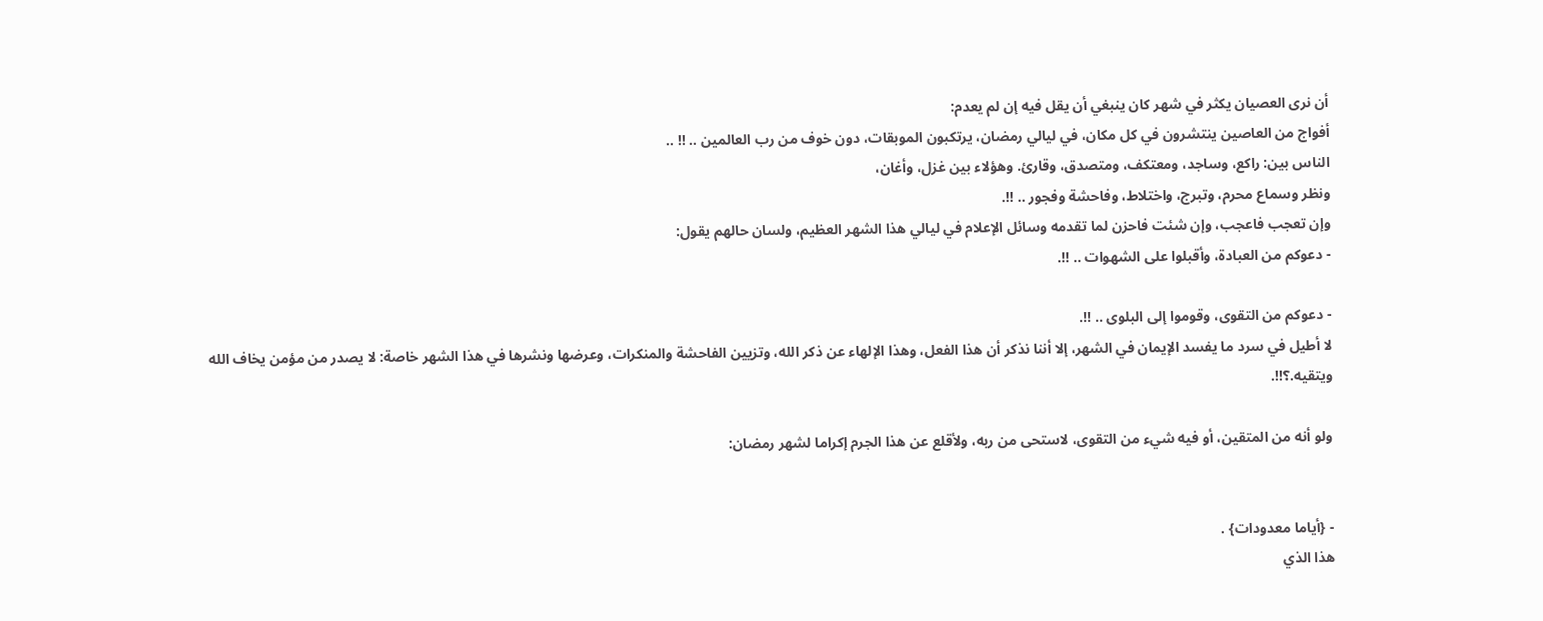أن نرى العصيان يكثر في شهر كان ينبغي أن يقل فيه إن لم يعدم:
أفواج من العاصين ينتشرون في كل مكان، في ليالي رمضان، يرتكبون الموبقات، دون خوف من رب العالمين .. !! ..
الناس بين: راكع، وساجد، ومعتكف، ومتصدق، وقارئ. وهؤلاء بين غزل، وأغان،
ونظر وسماع محرم، وتبرج، واختلاط، وفاحشة وفجور .. !!.
وإن تعجب فاعجب، وإن شئت فاحزن لما تقدمه وسائل الإعلام في ليالي هذا الشهر العظيم، ولسان حالهم يقول:
- دعوكم من العبادة، وأقبلوا على الشهوات .. !!.

- دعوكم من التقوى، وقوموا إلى البلوى .. !!.
لا أطيل في سرد ما يفسد الإيمان في الشهر، إلا أننا نذكر أن هذا الفعل، وهذا الإلهاء عن ذكر الله، وتزيين الفاحشة والمنكرات، وعرضها ونشرها في هذا الشهر خاصة: لا يصدر من مؤمن يخاف الله ويتقيه.؟!!.

ولو أنه من المتقين، أو فيه شيء من التقوى، لاستحى من ربه، ولأقلع عن هذا الجرم إكراما لشهر رمضان:


- {أياما معدودات} .
هذا الذي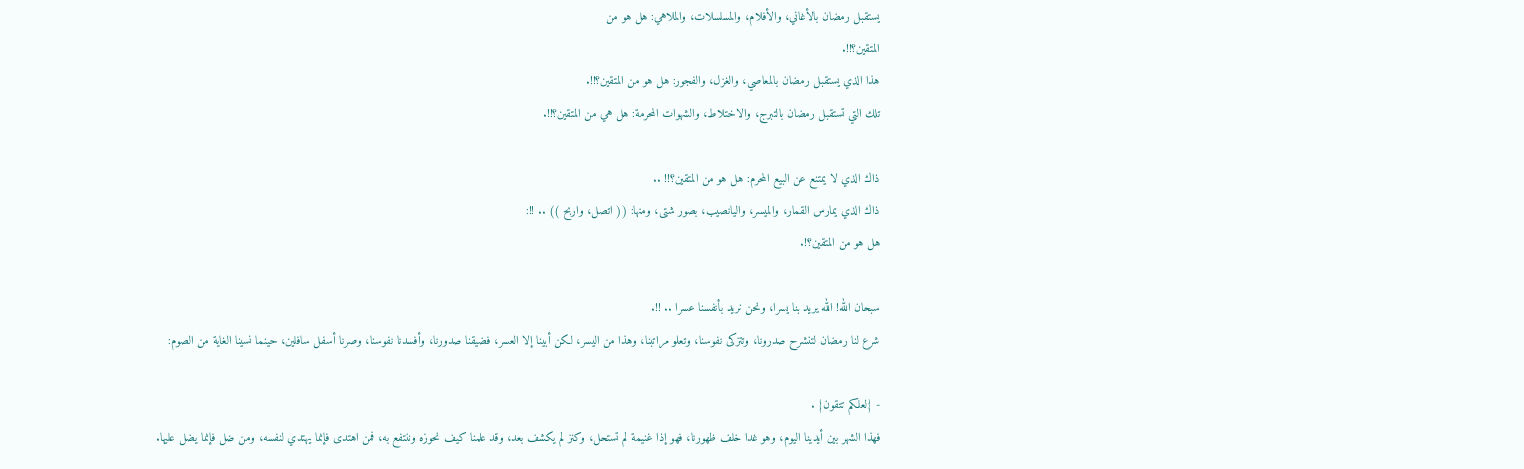يستقبل رمضان بالأغاني، والأفلام، والمسلسلات، والملاهي: هل هو من
المتقين؟!!.
هذا الذي يستقبل رمضان بالمعاصي، والغزل، والفجور: هل هو من المتقين؟!!.
تلك التي تستقبل رمضان بالتبرج، والاختلاط، والشهوات المحرمة: هل هي من المتقين؟!!.

ذاك الذي لا يمتنع عن البيع المحرم: هل هو من المتقين؟!! ..
ذاك الذي يمارس القمار، والميسر، واليانصيب، بصور شتى، ومنها: (( اتصل، واربح )) .. !!:
هل هو من المتقين؟!.

سبحان الله! الله يريد بنا يسرا، ونحن نريد بأنفسنا عسرا .. !!.
شرع لنا رمضان لتنشرح صدرونا، وتتزكى نفوسنا، وتعلو مراتبنا، وهذا من اليسر، لكن أبينا إلا العسر، فضيقنا صدورنا، وأفسدنا نفوسنا، وصرنا أسفل سافلين، حينما نسينا الغاية من الصوم:

- {لعلكم تتقون} .
فهذا الشهر بين أيدينا اليوم، وهو غدا خلف ظهورنا، فهو إذا غنيمة لم تستحل، وكنز لم يكشف بعد، وقد علمنا كيف نحوزه وننتفع به، فمن اهتدى فإنما يهتدي لنفسه، ومن ضل فإنما يضل عليها.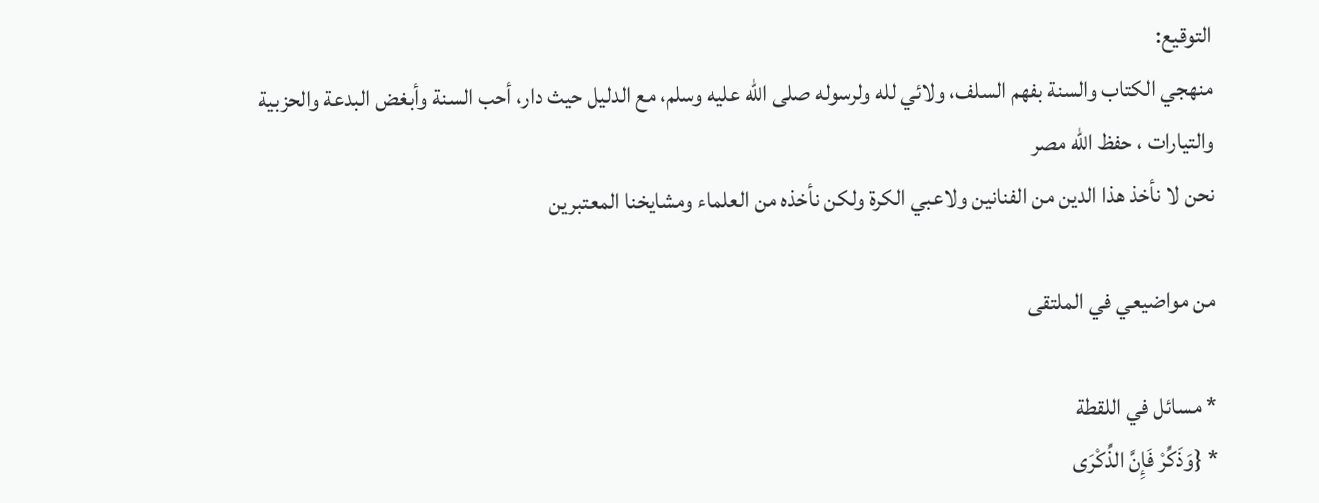التوقيع:
منهجي الكتاب والسنة بفهم السلف، ولائي لله ولرسوله صلى الله عليه وسلم، مع الدليل حيث دار، أحب السنة وأبغض البدعة والحزبية والتيارات ، حفظ الله مصر
نحن لا نأخذ هذا الدين من الفنانين ولاعبي الكرة ولكن نأخذه من العلماء ومشايخنا المعتبرين

من مواضيعي في الملتقى

* مسائل في اللقطة
* {وَذَكِّرْ فَإِنَّ الذِّكْرَى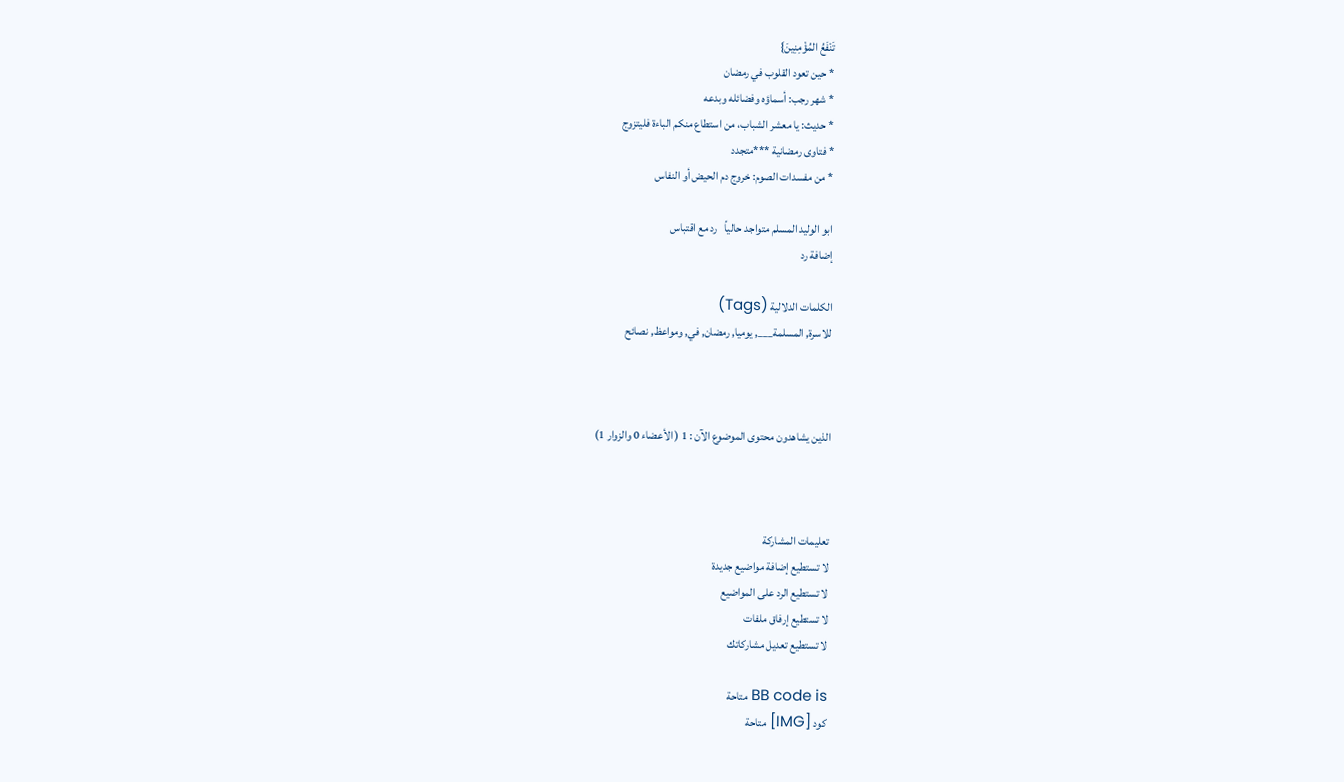تَنْفَعُ المُؤْمِنِينَ}
* حين تعود القلوب في رمضان
* شهر رجب: أسماؤه وفضائله وبدعه
* حديث: يا معشر الشباب، من استطاع منكم الباءة فليتزوج
* فتاوى رمضانية ***متجدد
* من مفسدات الصوم: خروج دم الحيض أو النفاس

ابو الوليد المسلم متواجد حالياً   رد مع اقتباس
إضافة رد

الكلمات الدلالية (Tags)
للاسرة, المسلمة___, يوميا, رمضان, في, ومواعظ, نصائح



الذين يشاهدون محتوى الموضوع الآن : 1 ( الأعضاء 0 والزوار 1)



تعليمات المشاركة
لا تستطيع إضافة مواضيع جديدة
لا تستطيع الرد على المواضيع
لا تستطيع إرفاق ملفات
لا تستطيع تعديل مشاركاتك

BB code is متاحة
كود [IMG] متاحة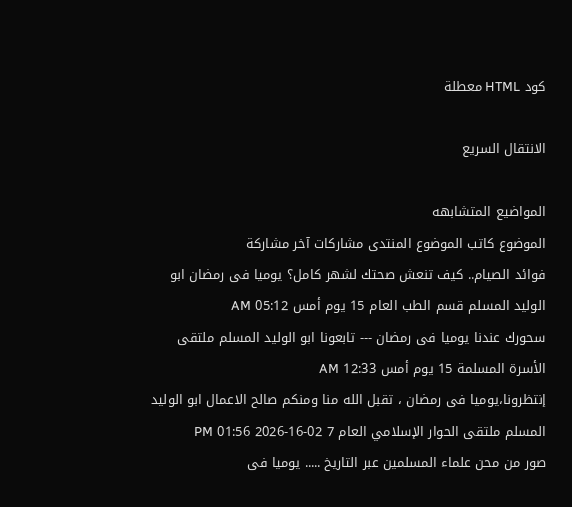كود HTML معطلة

الانتقال السريع

المواضيع المتشابهه
الموضوع كاتب الموضوع المنتدى مشاركات آخر مشاركة
فوائد الصيام.. كيف تنعش صحتك لشهر كامل؟ يوميا فى رمضان ابو الوليد المسلم قسم الطب العام 15 يوم أمس 05:12 AM
سحورك عندنا يوميا فى رمضان --- تابعونا ابو الوليد المسلم ملتقى الأسرة المسلمة 15 يوم أمس 12:33 AM
إنتظرونا،يوميا فى رمضان ، تقبل الله منا ومنكم صالح الاعمال ابو الوليد المسلم ملتقى الحوار الإسلامي العام 7 02-16-2026 01:56 PM
صور من محن علماء المسلمين عبر التاريخ ..... يوميا فى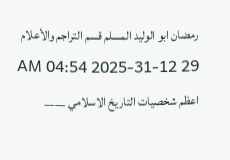رمضان ابو الوليد المسلم قسم التراجم والأعلام 29 12-31-2025 04:54 AM
اعظم شخصيات التاريخ الاسلامي ____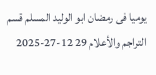يوميا فى رمضان ابو الوليد المسلم قسم التراجم والأعلام 29 12-27-2025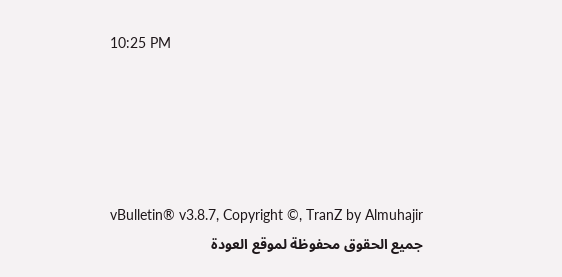10:25 PM





vBulletin® v3.8.7, Copyright ©, TranZ by Almuhajir
جميع الحقوق محفوظة لموقع العودة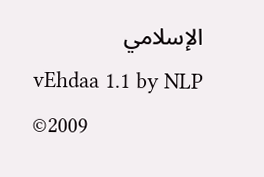الإسلامي
vEhdaa 1.1 by NLP ©2009